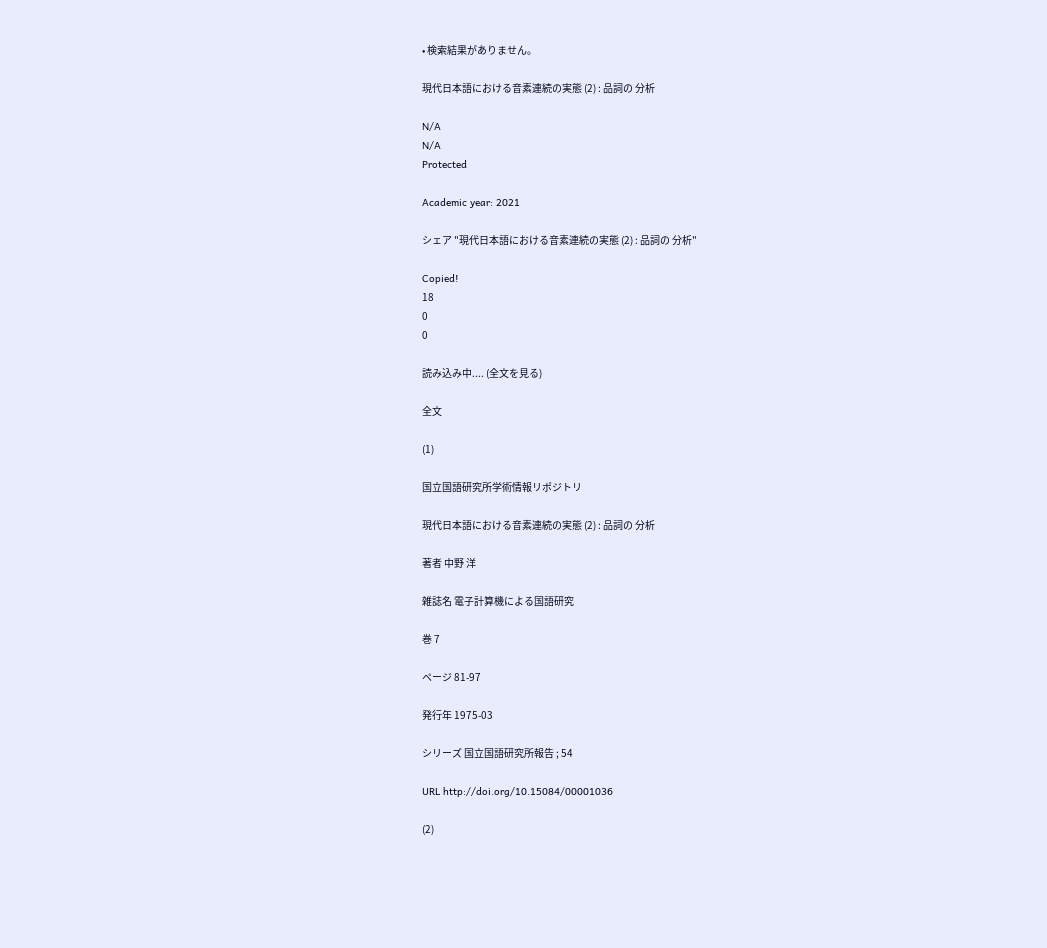• 検索結果がありません。

現代日本語における音素連続の実態 (2) : 品詞の 分析

N/A
N/A
Protected

Academic year: 2021

シェア "現代日本語における音素連続の実態 (2) : 品詞の 分析"

Copied!
18
0
0

読み込み中.... (全文を見る)

全文

(1)

国立国語研究所学術情報リポジトリ

現代日本語における音素連続の実態 (2) : 品詞の 分析

著者 中野 洋

雑誌名 電子計算機による国語研究

巻 7

ページ 81‑97

発行年 1975‑03

シリーズ 国立国語研究所報告 ; 54

URL http://doi.org/10.15084/00001036

(2)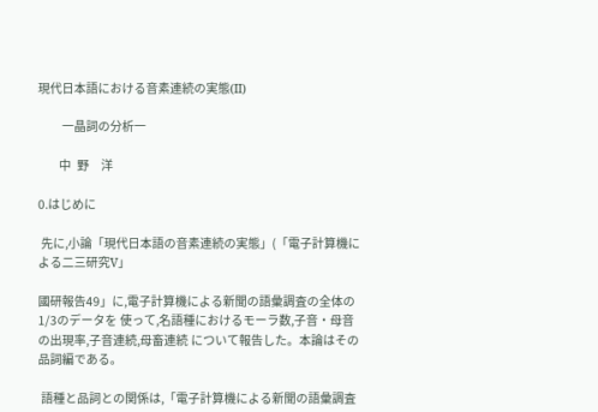現代日本語における音素連続の実態(II)

        一晶詞の分析一

       中  野    洋

0.はじめに

 先に,小論「現代日本語の音素連続の実態」(「電子計算機による二三研究V」

國研報告49」に,電子計算機による新聞の語彙調査の全体の1/3のデータを 使って,名語種におけるモーラ数,子音・母音の出現率,子音連続,母畜連続 について報告した。本論はその品詞編である。

 語種と品詞との関係は,「電子計算機による新聞の語彙調査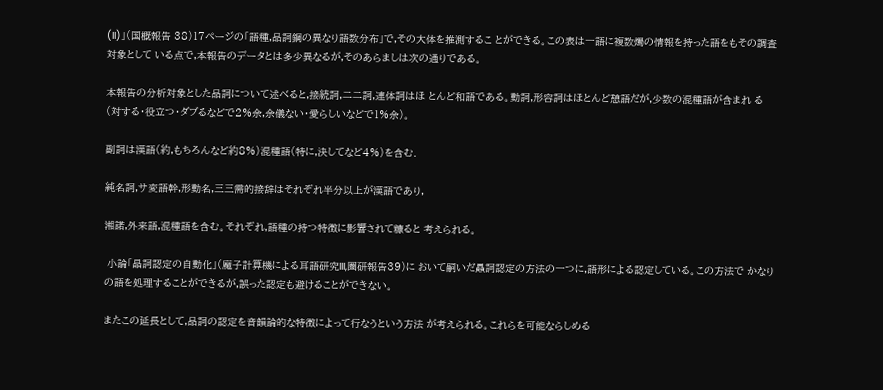(II)」(国概報告 38)17ページの「語種,品詞鋼の異なり語数分布」で,その大体を推測するこ とができる。この表は一語に複数燭の情報を持った語をもその調査対象として いる点で,本報告のデータとは多少異なるが,そのあらましは次の通りである。

本報告の分析対象とした品詞について述べると,接続詞,二二詞,連体詞はほ とんど和語である。動詞,形容詞はほとんど憩語だが,少数の混種語が含まれ る(対する・役立つ・ダブるなどで2%余,余儀ない・愛らしいなどで1%余)。

副詞は漢語(約,もちろんなど約8%)混種語(特に,決してなど4%)を含む.

純名詞,サ変語幹,形動名,三三需的接辞はそれぞれ半分以上が漢語であり,

湘諾,外来語,混種語を含む。それぞれ,語種の持つ特徴に影響されて糠ると 考えられる。

 小論「晶詞認定の自動化」(魔子計算機による耳語研究III,圏研報告39)に おいて嗣いだ贔詞認定の方法の一つに,語形による認定している。この方法で かなりの語を処理することができるが,誤った認定も避けることができない。

またこの延長として,品詞の認定を音韻論的な特徴によって行なうという方法 が考えられる。これらを可能ならしめる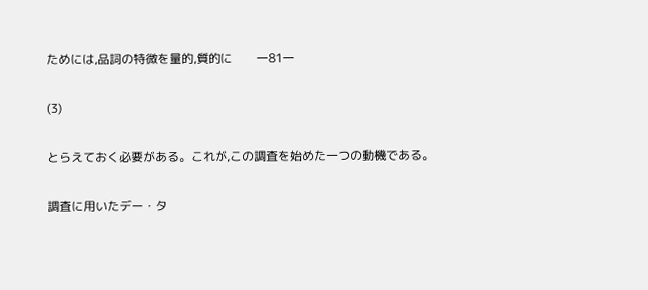ためには,品詞の特微を量的,質的に        一81一

(3)

とらえておく必要がある。これが,この調査を始めた一つの動機である。

調査に用いたデー・タ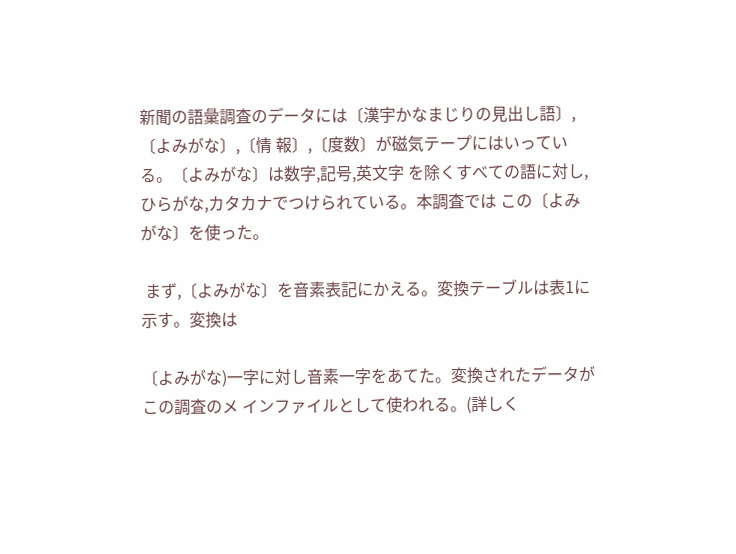新聞の語彙調査のデータには〔漢宇かなまじりの見出し語〕,〔よみがな〕,〔情 報〕,〔度数〕が磁気テープにはいっている。〔よみがな〕は数字,記号,英文字 を除くすべての語に対し,ひらがな,カタカナでつけられている。本調査では この〔よみがな〕を使った。

 まず,〔よみがな〕を音素表記にかえる。変換テーブルは表1に示す。変換は

〔よみがな)一字に対し音素一字をあてた。変換されたデータがこの調査のメ インファイルとして使われる。(詳しく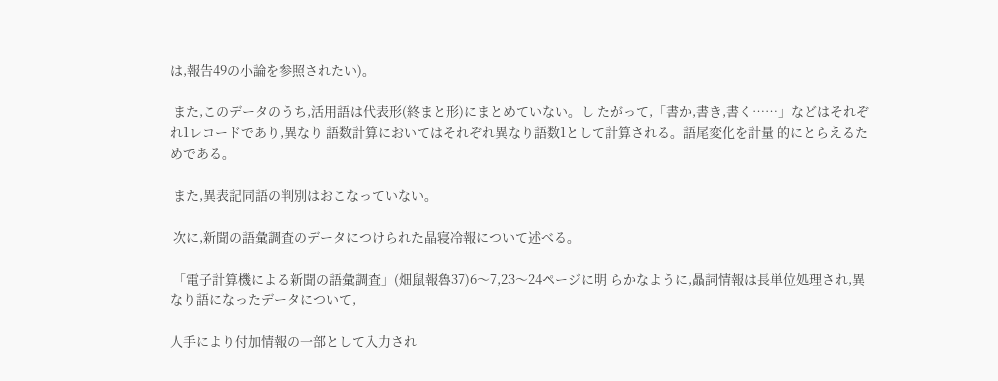は,報告49の小論を参照されたい)。

 また,このデータのうち,活用語は代表形(終まと形)にまとめていない。し たがって,「書か,書き,書く……」などはそれぞれ1レコードであり,異なり 語数計算においてはそれぞれ異なり語数1として計算される。語尾変化を計量 的にとらえるためである。

 また,異表記同語の判別はおこなっていない。

 次に,新聞の語彙調査のデータにつけられた晶寝冷報について述べる。

 「電子計算機による新聞の語彙調査」(畑鼠報魯37)6〜7,23〜24ページに明 らかなように,贔詞情報は長単位処理され,異なり語になったデータについて,

人手により付加情報の一部として入力され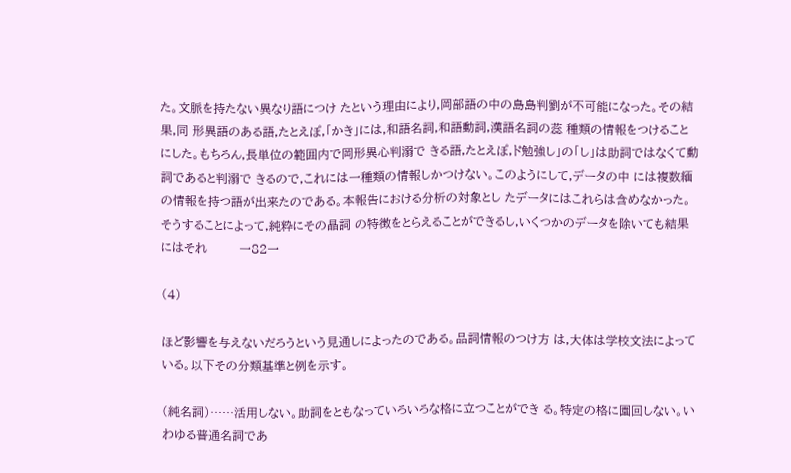た。文脈を持たない異なり語につけ たという理由により,岡部語の中の島島判劉が不可能になった。その結果,同 形異語のある語,たとえぽ,「かき」には,和語名詞,和語動詞,漢語名詞の蕊 種類の情報をつけることにした。もちろん,長単位の範囲内で岡形異心判溺で きる語,たとえぽ,ド勉強し」の「し」は助詞ではなくて動詞であると判溺で きるので,これには一種類の情報しかつけない。このようにして,データの中 には複数緬の情報を持つ語が出来たのである。本報告における分析の対象とし たデータにはこれらは含めなかった。そうすることによって,純粋にその晶詞 の特徴をとらえることができるし,いくつかのデータを除いても結果にはそれ        一82一

(4)

ほど影響を与えないだろうという見通しによったのである。品詞情報のつけ方 は,大体は学校文法によっている。以下その分類基準と例を示す。

(純名詞)……活用しない。助詞をともなっていろいろな格に立つことができ る。特定の格に園回しない。いわゆる普通名詞であ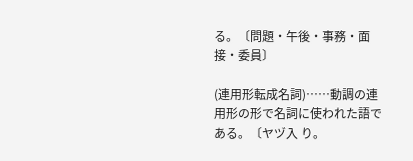る。〔問題・午後・事務・面 接・委員〕

(連用形転成名詞)……動調の連用形の形で名詞に使われた語である。〔ヤヅ入 り。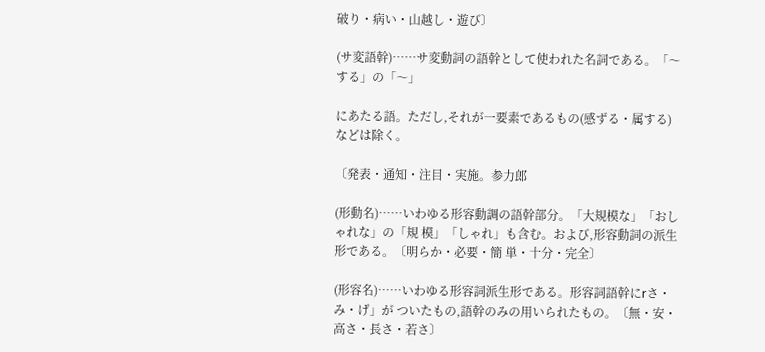破り・病い・山越し・遊び〕

(サ変語幹)……サ変動詞の語幹として使われた名詞である。「〜する」の「〜」

にあたる語。ただし,それが一要素であるもの(感ずる・属する)などは除く。

〔発表・通知・注目・実施。参力郎

(形動名)……いわゆる形容動調の語幹部分。「大規模な」「おしゃれな」の「規 模」「しゃれ」も含む。および,形容動詞の派生形である。〔明らか・必要・簡 単・十分・完全〕

(形容名)……いわゆる形容詞派生形である。形容詞語幹にrさ・み・げ」が ついたもの,語幹のみの用いられたもの。〔無・安・高さ・長さ・若さ〕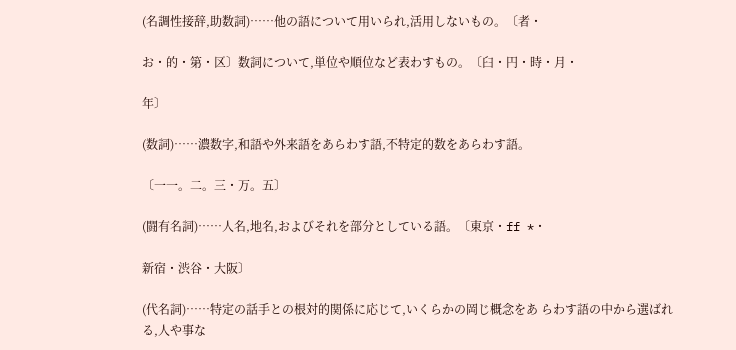(名調性接辞,助数詞)……他の語について用いられ,活用しないもの。〔者・

お・的・第・区〕数詞について,単位や順位など表わすもの。〔臼・円・時・月・

年〕

(数詞)……濃数字,和語や外来語をあらわす語,不特定的数をあらわす語。

〔一一。二。三・万。五〕

(闘有名詞)……人名,地名,およびそれを部分としている語。〔東京・ff *・

新宿・渋谷・大阪〕

(代名詞)……特定の話手との根対的関係に応じて,いくらかの岡じ概念をあ らわす語の中から選ばれる,人や事な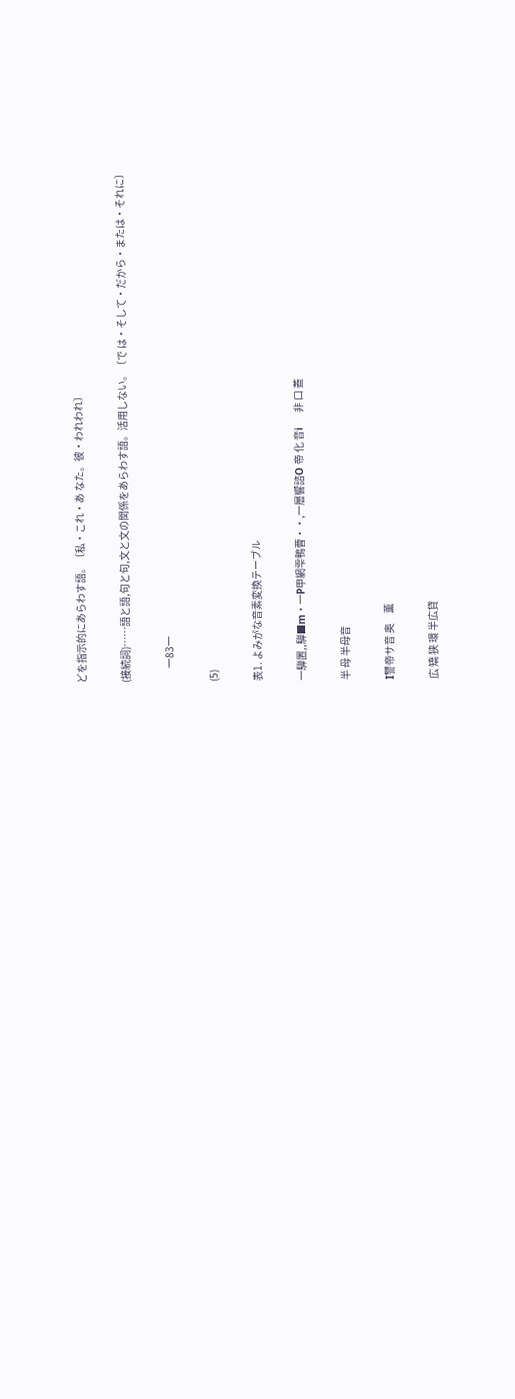どを指示的にあらわす語。〔私・これ・あ なた。彼・われわれ〕

(接続詞)……語と語,句と句,文と文の関係をあらわす語。活用しない。〔で は・そして・だから・または・それに〕

       一83一

(5)

表1. よみがな音素変換テーブル

一騨置,,騨■m・一P甲網雫鴨曹・・,一層響諮O 帝 化 音i     非 口 蓋

半 母 半母音

I讐帝サ音 奥     薫

広 矯 狭 環 半広貸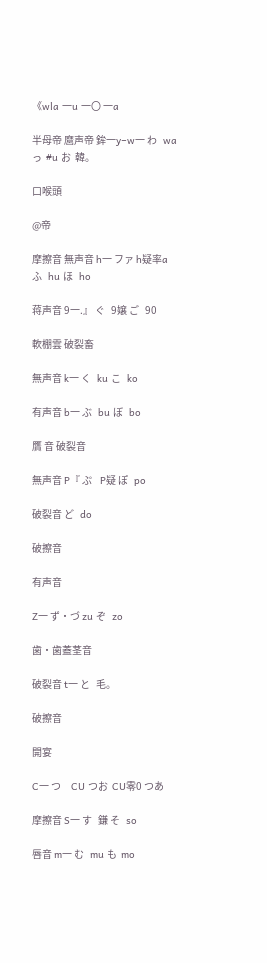《wla 一u 一〇 一a

半母帝 麿声帝 鉾一y−w一 わ   wa っ  #u お  韓。

口喉頭

@帝

摩擦音 無声音 h一 ファ h疑率a ふ   hu ほ   ho

蒋声音 9一.』 ぐ   9嬢 ご   90

軟棚雲 破裂畜

無声音 k一 く   ku こ   ko

有声音 b一 ぶ   bu ぼ   bo

贋 音 破裂音

無声音 P『 ぷ    P疑 ぽ   po

破裂音 ど   do

破擦音

有声音

Z一 ず・づ zu ぞ   zo

歯・歯蓋茎音

破裂音 t一 と   毛。

破擦音

開宴

C一 つ     CU つお  CU零0 つあ

摩擦音 S一 す   鎌 そ   so

唇音 m一 む   mu も  mo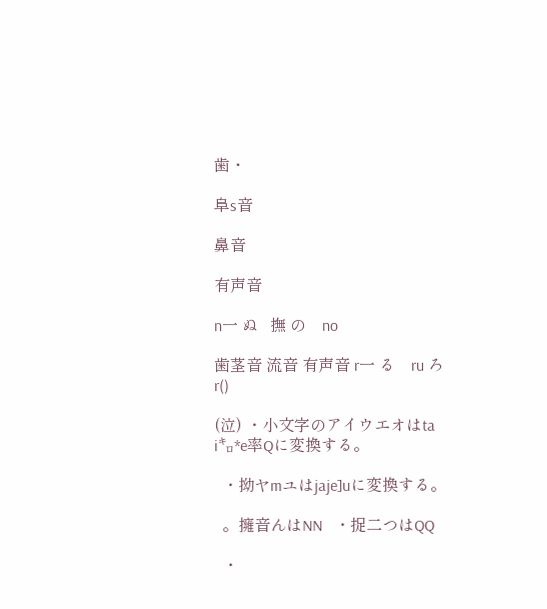歯・

阜s音

鼻音

有声音

n一 ぬ   撫 の    no

歯茎音 流音 有声音 r一 る    ru ろ   r()

(泣) ・小文字のアイウエオはta i㌔*e率Qに変換する。

  ・拗ヤmユはjaje]uに変換する。

  。擁音んはNN   ・捉二つはQQ

  ・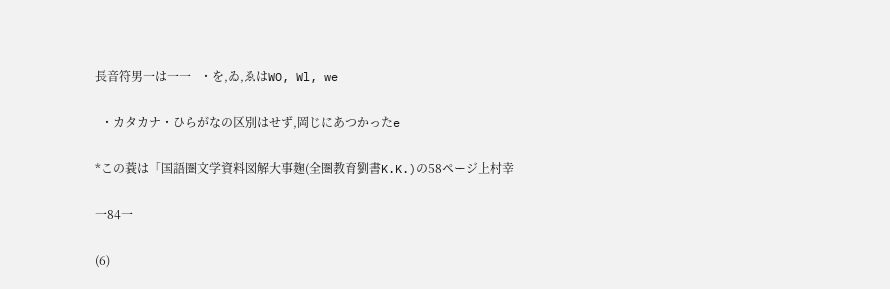長音符男一は一一   ・を,ゐ,ゑはWO, Wl, we

  ・カタカナ・ひらがなの区別はせず,岡じにあつかったe

*この蓑は「国語圏文学資料図解大事麹(全圏教育劉書K.K.)の58ページ上村幸

一84一

(6)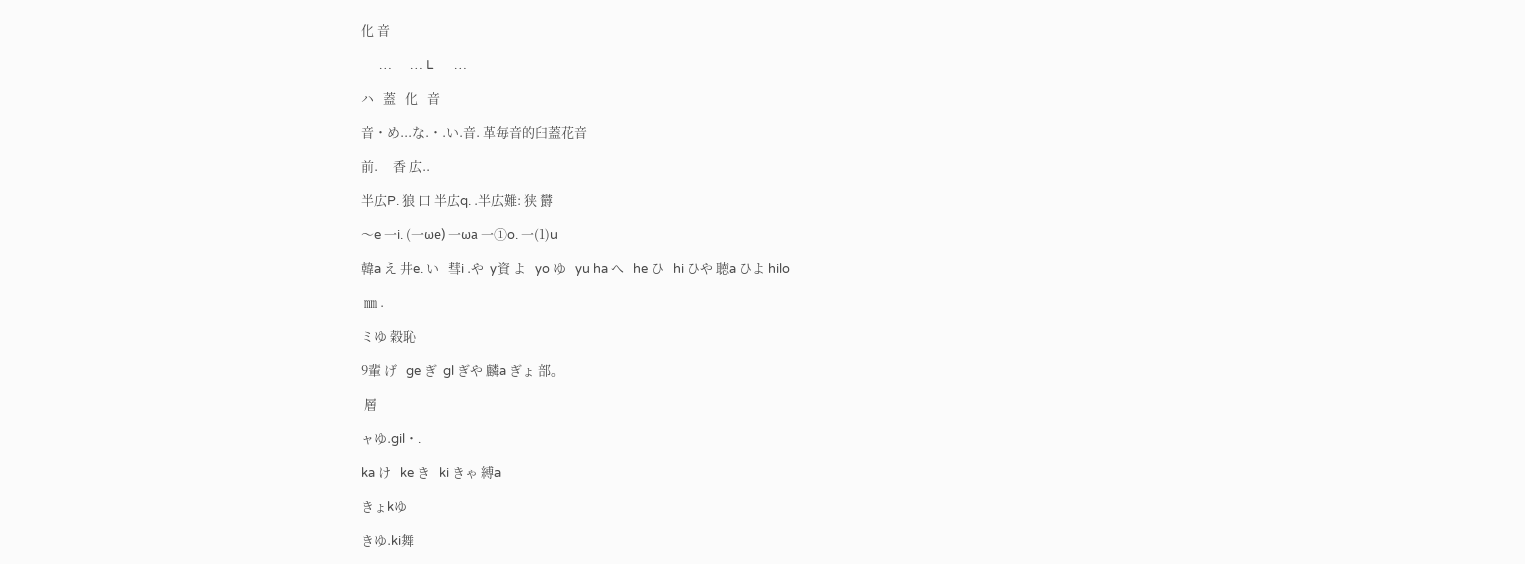化 音

      …      … L       …

ハ   蓋   化   音

音・め...な.・.い.音. 革毎音的臼蓋花音

前.     香 広..

半広P. 狼 口 半広q. .半広難: 狭 欝

〜e 一i. (一ωe) 一ωa 一①o. 一(1)u

韓a え 井e. い   彗i .や  y資 よ   yo ゆ   yu ha へ   he ひ   hi ひや 聴a ひよ hilo

 ㎜ .

ミゆ 穀恥

9輩 げ   ge ぎ  gl ぎや 麟a ぎょ 部。

 層

ャゆ.gil・.

ka け   ke き   ki きゃ 縛a

きょkゆ

きゆ.ki舞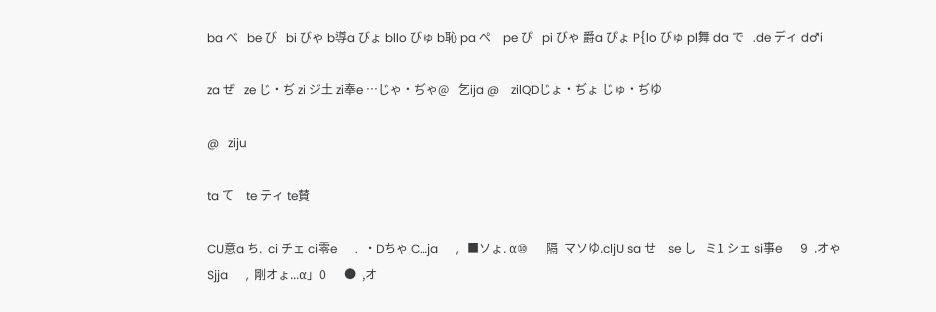ba べ   be び   bi びゃ b導a びょ bllo びゅ b恥 pa ぺ    pe ぴ   pi びゃ 爵a ぴょ P{lo びゅ pl舞 da で   .de ディ d♂i

za ぜ   ze じ・ぢ zi ジ土 zi奉e …じゃ・ぢゃ@   乞ija @    zilQDじょ・ぢょ じゅ・ぢゆ

@   ziju

ta て    te ティ te賛

CU意a ち.  ci チェ ci零e      .  ・Dちゃ C…ja      ,   ■ソょ. α⑩      隔  マソゆ.cljU sa せ    se し   ミ1 シェ si事e      9  .オゃ  Sjja      ,  剛オょ...α」0      ●  ,オ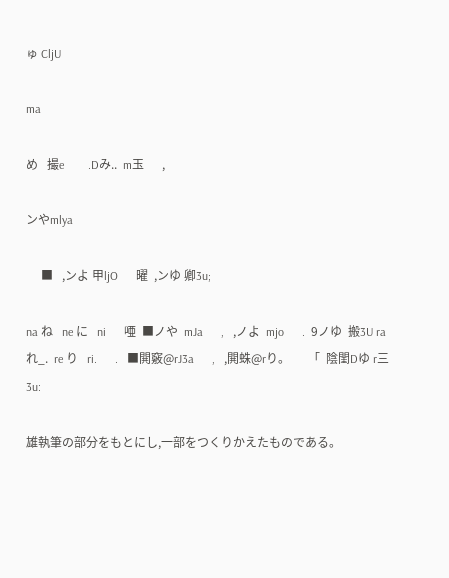ゅ CljU

ma

め   撮e        .Dみ..  m玉      ,

ンやmlya

     ■   ,ンよ 甲ljO      曜  ,ンゆ 卿3u;

na ね   ne に   ni      唖  ■ノや  mJa      ,   ,ノよ  mjo      .  9ノゆ  搬3U ra れ_.  re り   ri.      .   ■閧竅@rJ3a      ,   ,閧蛛@rり。      「  陰閨Dゆ r三3u:

雄執筆の部分をもとにし,一部をつくりかえたものである。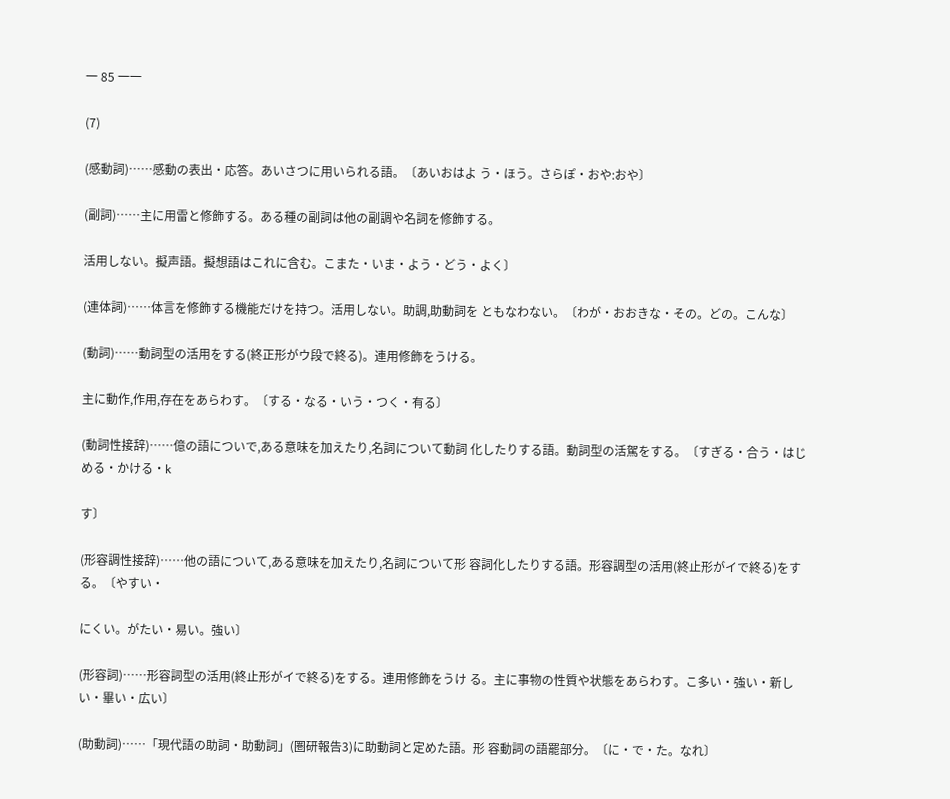一 85 一一

(7)

(感動詞)……感動の表出・応答。あいさつに用いられる語。〔あいおはよ う・ほう。さらぽ・おや:おや〕

(副詞)……主に用雷と修飾する。ある種の副詞は他の副調や名詞を修飾する。

活用しない。擬声語。擬想語はこれに含む。こまた・いま・よう・どう・よく〕

(連体詞)……体言を修飾する機能だけを持つ。活用しない。助調,助動詞を ともなわない。〔わが・おおきな・その。どの。こんな〕

(動詞)……動詞型の活用をする(終正形がウ段で終る)。連用修飾をうける。

主に動作,作用,存在をあらわす。〔する・なる・いう・つく・有る〕

(動詞性接辞)……億の語についで,ある意味を加えたり,名詞について動詞 化したりする語。動詞型の活駕をする。〔すぎる・合う・はじめる・かける・k

す〕

(形容調性接辞)……他の語について,ある意味を加えたり,名詞について形 容詞化したりする語。形容調型の活用(終止形がイで終る)をする。〔やすい・

にくい。がたい・易い。強い〕

(形容詞)……形容詞型の活用(終止形がイで終る)をする。連用修飾をうけ る。主に事物の性質や状態をあらわす。こ多い・強い・新しい・畢い・広い〕

(助動詞)……「現代語の助詞・助動詞」(圏研報告3)に助動詞と定めた語。形 容動詞の語罷部分。〔に・で・た。なれ〕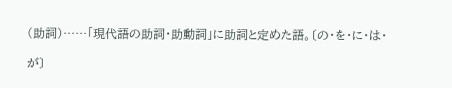(助詞)……「現代語の助詞・助動詞」に助詞と定めた語。〔の・を・に・は・

が〕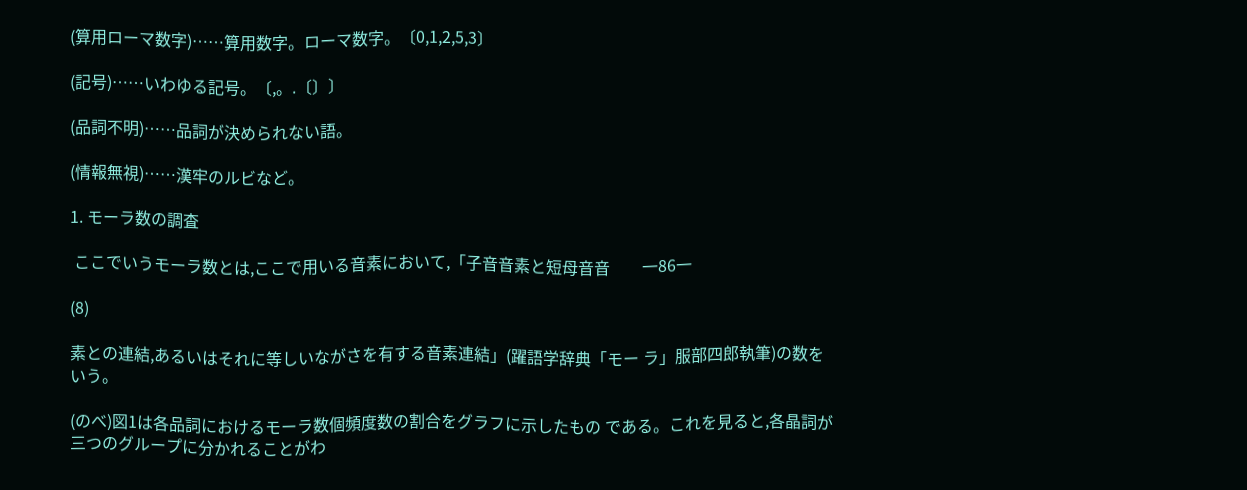(算用ローマ数字)……算用数字。ローマ数字。〔0,1,2,5,3〕

(記号)……いわゆる記号。〔,。.〔〕〕

(品詞不明)……品詞が決められない語。

(情報無視)……漢牢のルビなど。

1. モーラ数の調査

 ここでいうモーラ数とは,ここで用いる音素において,「子音音素と短母音音        一86一

(8)

素との連結,あるいはそれに等しいながさを有する音素連結」(躍語学辞典「モー ラ」服部四郎執筆)の数をいう。

(のべ)図1は各品詞におけるモーラ数個頻度数の割合をグラフに示したもの である。これを見ると,各晶詞が三つのグループに分かれることがわ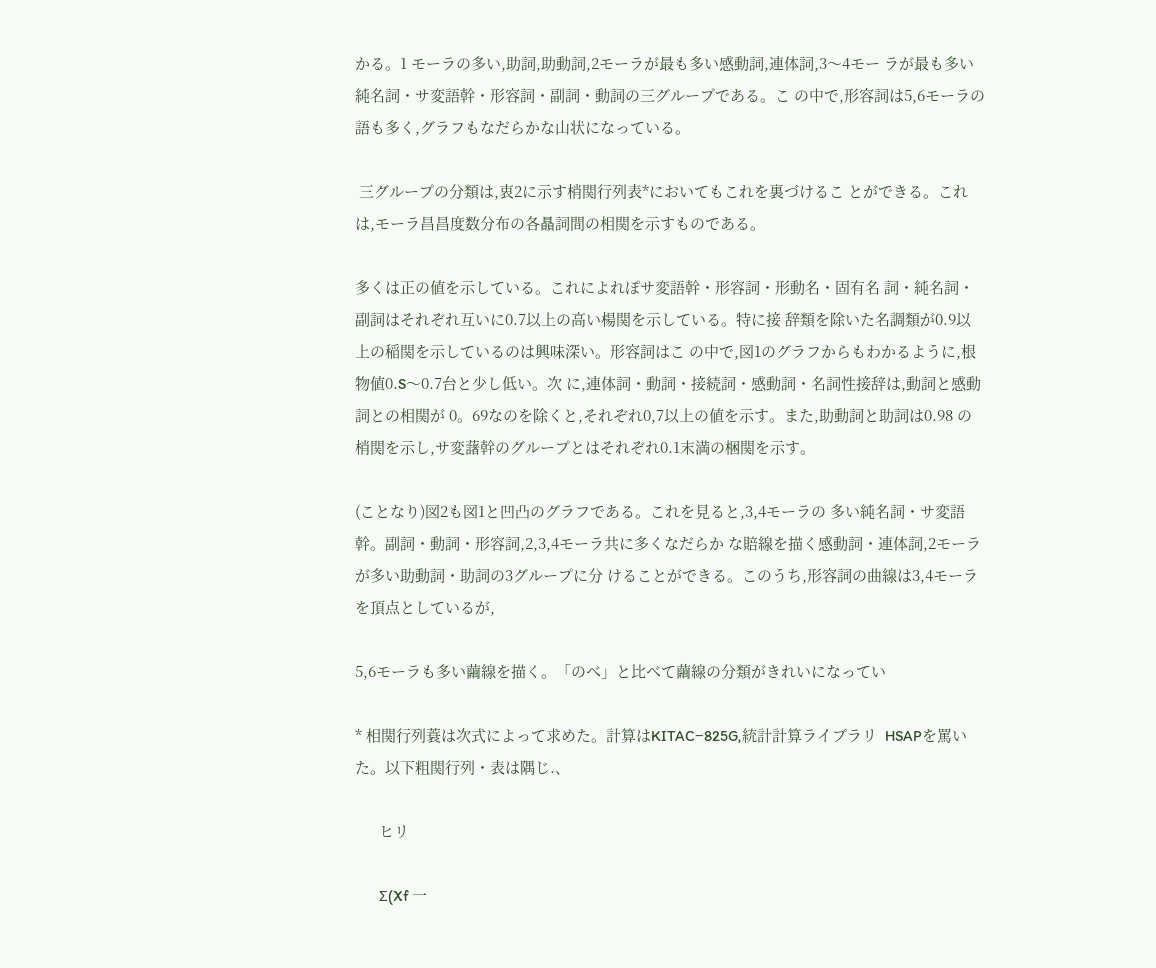かる。1 モーラの多い,助詞,助動詞,2モーラが最も多い感動詞,連体詞,3〜4モー ラが最も多い純名詞・サ変語幹・形容詞・副詞・動詞の三グループである。こ の中で,形容詞は5,6モーラの語も多く,グラフもなだらかな山状になっている。

 三グループの分類は,衷2に示す梢関行列表*においてもこれを裏づけるこ とができる。これは,モーラ昌昌度数分布の各贔詞間の相関を示すものである。

多くは正の値を示している。これによれぽサ変語幹・形容詞・形動名・固有名 詞・純名詞・副詞はそれぞれ互いに0.7以上の高い楊関を示している。特に接 辞類を除いた名調類が0.9以上の稲関を示しているのは興味深い。形容詞はこ の中で,図1のグラフからもわかるように,根物値0.S〜0.7台と少し低い。次 に,連体詞・動詞・接続詞・感動詞・名詞性接辞は,動詞と感動詞との相関が 0。69なのを除くと,それぞれ0,7以上の値を示す。また,助動詞と助詞は0.98 の梢関を示し,サ変藷幹のグループとはそれぞれ0.1末満の梱関を示す。

(ことなり)図2も図1と凹凸のグラフである。これを見ると,3,4モーラの 多い純名詞・サ変語幹。副詞・動詞・形容詞,2,3,4モーラ共に多くなだらか な賠線を描く感動詞・連体詞,2モーラが多い助動詞・助詞の3グループに分 けることができる。このうち,形容詞の曲線は3,4モーラを頂点としているが,

5,6モーラも多い繭線を描く。「のべ」と比べて繭線の分類がきれいになってい

* 相関行列蓑は次式によって求めた。計算はKITAC−825G,統計計算ライブラリ  HSAPを罵いた。以下粗関行列・表は隅じ.、

      ヒリ

      Σ(Xf 一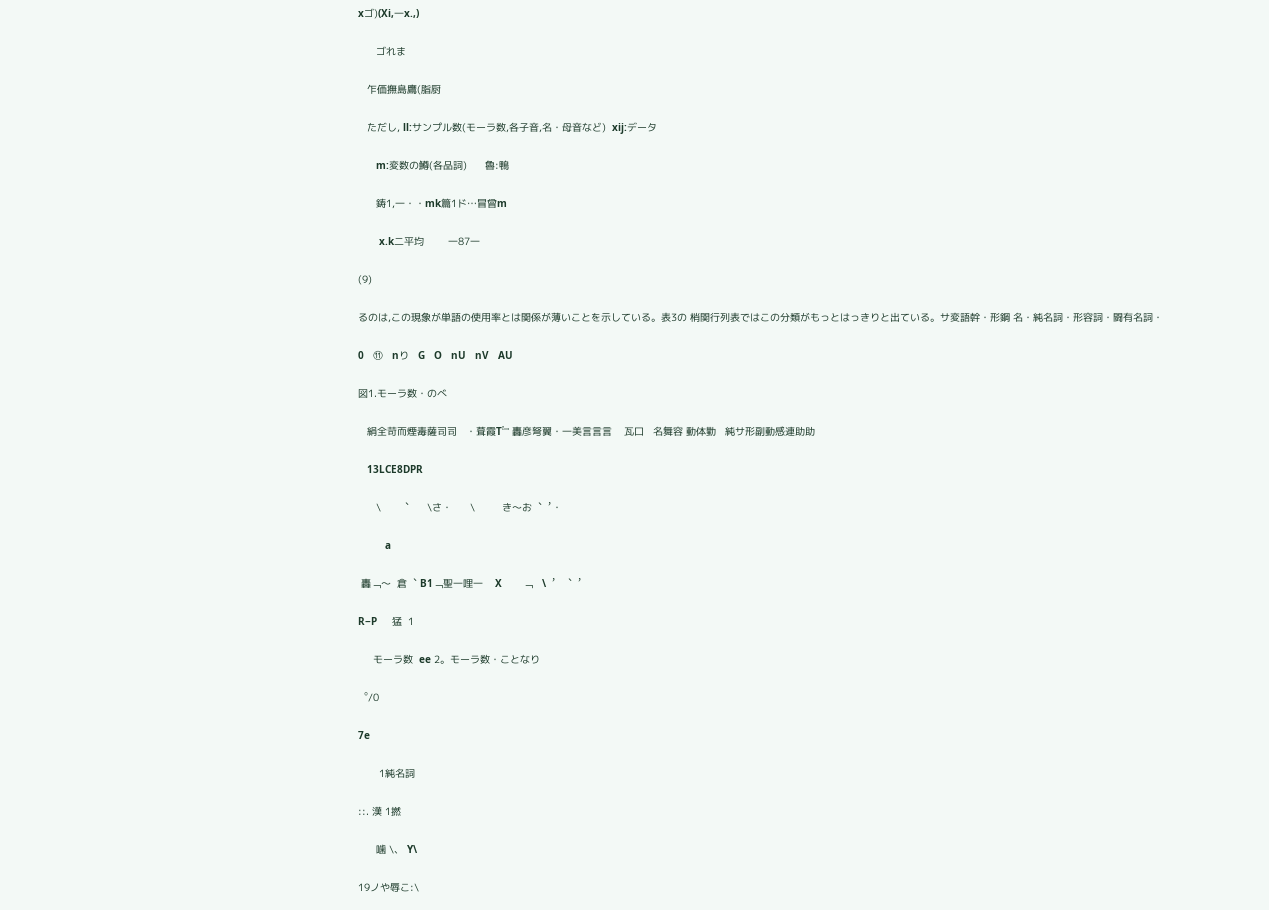xゴ)(Xi,一x.,)

      ゴれま

   乍価撫島鷹(脂厨

   ただし, ll:サンプル数(モーラ数,各子音,名・母音など)  xij:データ

      m:変数の鱒(各品詞)      魯:鴨

      鋳1,一・・mk篇1ド…冒曾m

       x.k二平均        一87一

(9)

るのは,この現象が単語の使用率とは関係が薄いことを示している。表3の 梢関行列表ではこの分類がもっとはっきりと出ている。サ変語幹・形鋼 名・純名詞・形容詞・闘有名詞・

0   ⑪   nり   G   O   nU   nV   AU

図1.モーラ数・のべ

   絹全苛而煙毒薩司司   ・葺霞T﹄轟彦弩翼・一美言言言    瓦口   名舞容 動体勤   純サ形副動感連助助

   13LCE8DPR

      \      ︑      \さ・      \         き〜お︑︐・

         a

 轟﹁〜  倉︑ B1﹁聖一哩一    X       ﹁   \︐  ︑︐

R−P     猛  1

     モーラ数  ee 2。モーラ数・ことなり

︒/0

7e

       1純名詞

::. 漢 1撚

      噛 \、 Y\

19ノや辱こ:\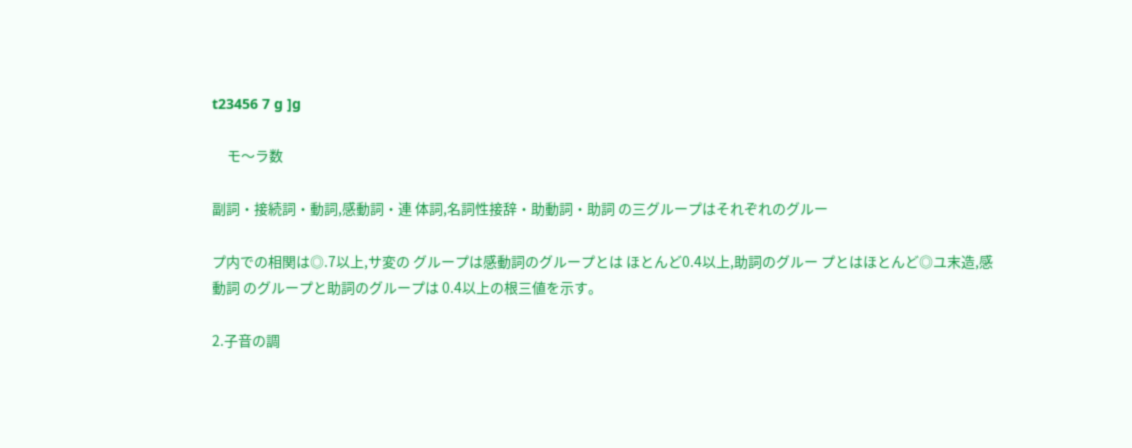t23456 7 g ]g

     モ〜ラ数

副詞・接続詞・動詞,感動詞・連 体詞,名詞性接辞・助動詞・助詞 の三グループはそれぞれのグルー

プ内での相関は◎.7以上,サ変の グループは感動詞のグループとは ほとんど0.4以上,助詞のグルー プとはほとんど◎ユ末造,感動詞 のグループと助詞のグループは 0.4以上の根三値を示す。

2.子音の調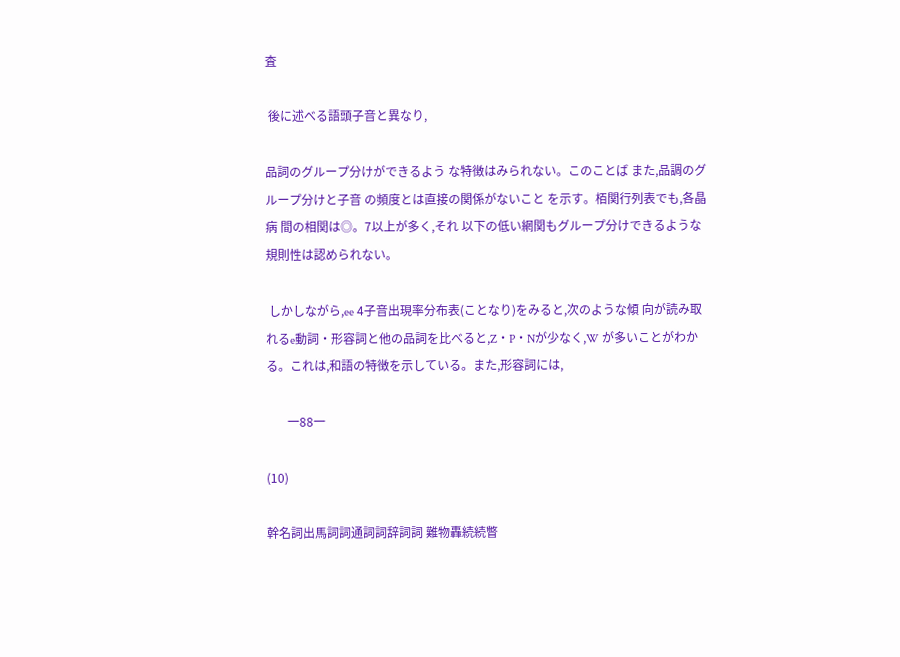査

 後に述べる語頭子音と異なり,

品詞のグループ分けができるよう な特徴はみられない。このことば また,品調のグループ分けと子音 の頻度とは直接の関係がないこと を示す。栢関行列表でも,各晶病 間の相関は◎。7以上が多く,それ 以下の低い網関もグループ分けできるような規則性は認められない。

 しかしながら,ee 4子音出現率分布表(ことなり)をみると,次のような傾 向が読み取れるe動詞・形容詞と他の品詞を比べると,Z・P・Nが少なく,W が多いことがわかる。これは,和語の特徴を示している。また,形容詞には,

       一88一

(10)

幹名詞出馬詞詞通詞詞辞詞詞 難物轟続続瞥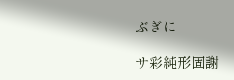ぶぎに

サ彩純形固謝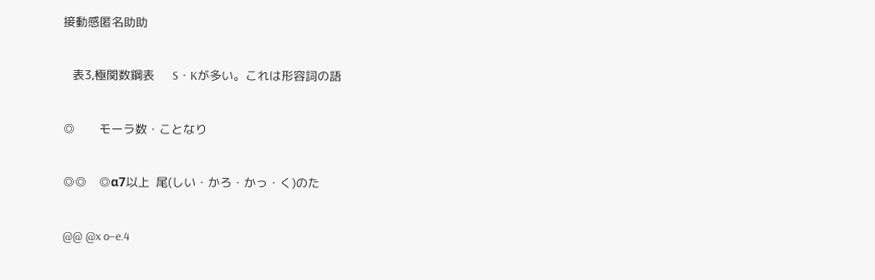接動感匿名助助

   表3,極関数鋼表      S・Kが多い。これは形容詞の語

◎        モーラ数・ことなり

◎◎    ◎α7以上  尾(しい・かろ・かっ・く)のた

@@ @x o−e.4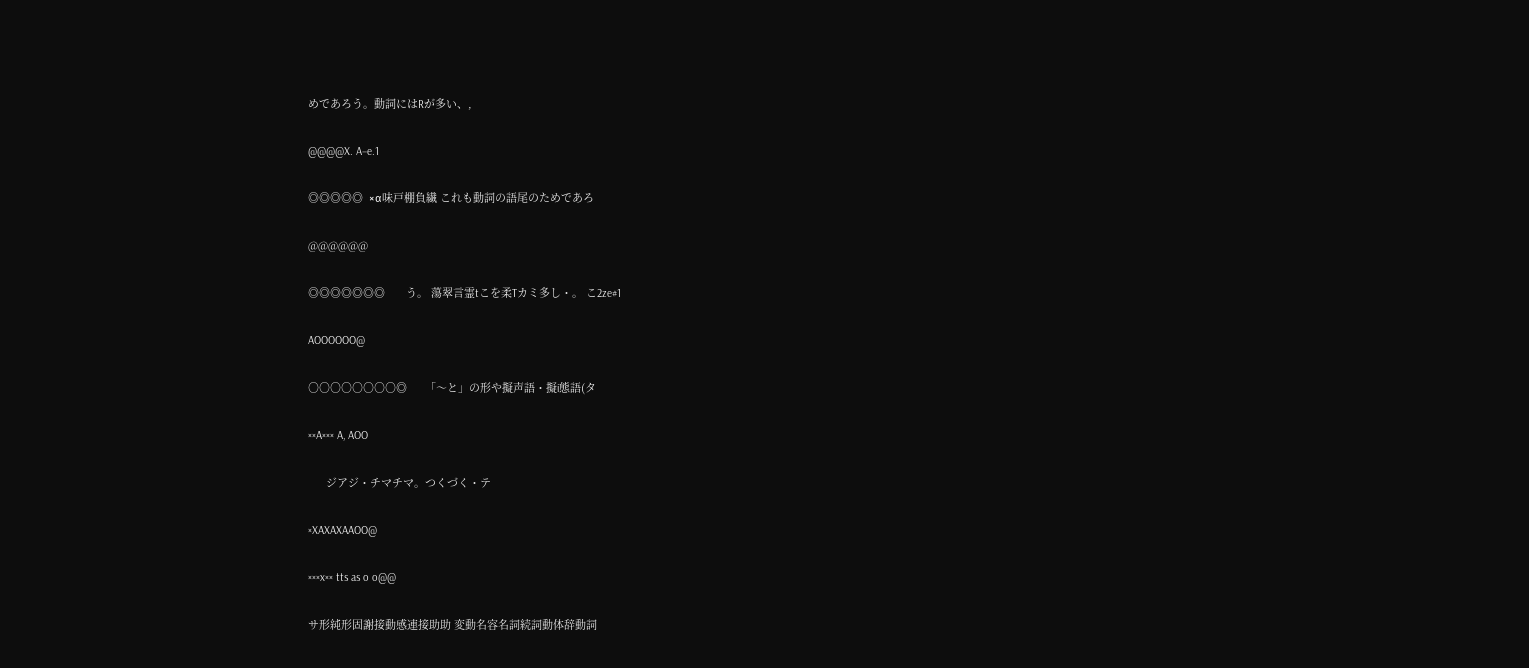めであろう。動詞にはRが多い、,

@@@@X. A−e.1

◎◎◎◎◎  ×α味戸棚負繊 これも動詞の語尾のためであろ

@@@@@@

◎◎◎◎◎◎◎       う。 蕩翠言霊tこを柔Tカミ多し・。 こ2ze#1

AOOOOOO@

○○○○○○○○◎      「〜と」の形や擬声語・擬i態語(タ

××A××× A, AOO

      ジアジ・チマチマ。つくづく・テ

×XAXAXAAOO@

×××x×× tts as o o@@

サ形純形固謝接動感連接助助 変動名容名詞続詞動体辞動詞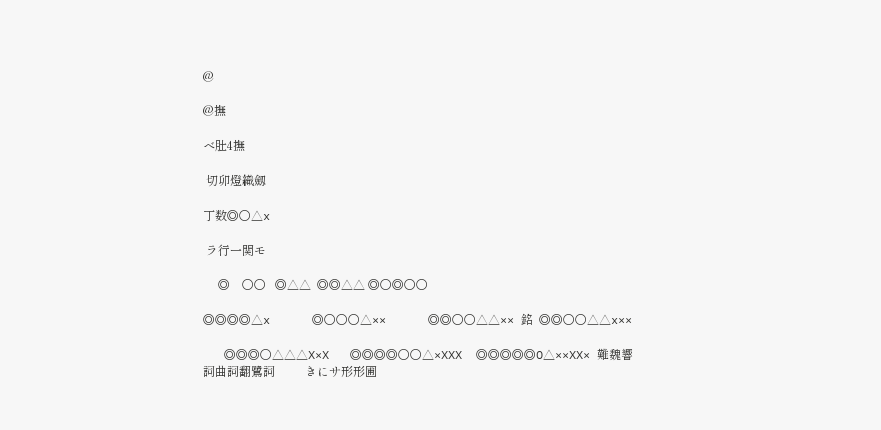@

@撫

べ肚4撫

 切卯燈織劔

丁数◎○△x

 ラ行一関モ

     ◎    ○○   ◎△△  ◎◎△△ ◎○◎○○

◎◎◎◎△x      ◎○○○△××      ◎◎○○△△×× 銘  ◎◎○○△△x××

   ◎◎◎○△△△X×X   ◎◎◎◎○○△×XXX  ◎◎◎◎◎O△××XX× 難魏響詞曲詞翻鷺詞          きにサ形形圃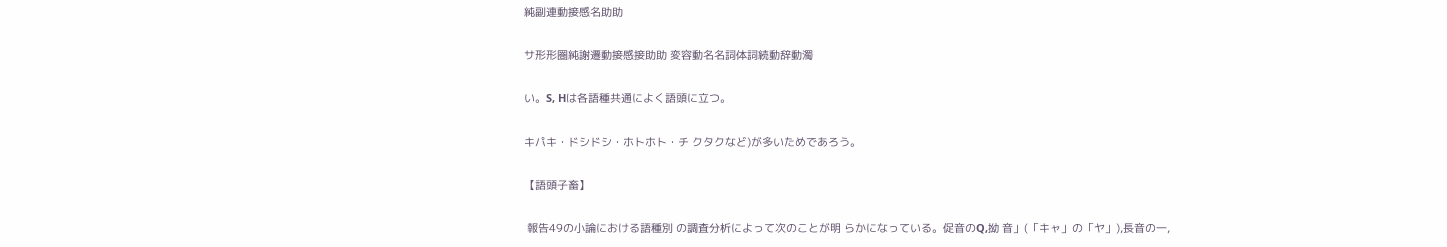純副連動接感名助助

サ形形圏純謝遷動接感接助助 変容動名名詞体詞続動辞動濁

い。S, Hは各語種共通によく語頭に立つ。

キパキ・ドシドシ・ホトホト・チ クタクなど)が多いためであろう。

【語頭子畜】

 報告49の小論における語種別 の調査分析によって次のことが明 らかになっている。促音のQ,拗 音」(「キャ」の「ヤ」),長音の一,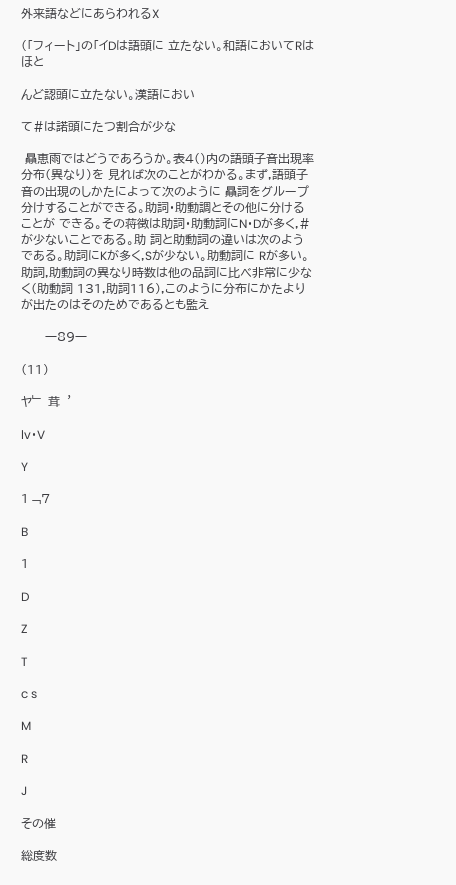外来語などにあらわれるX

(「フィート」の「イDは語頭に 立たない。和語においてRはほと

んど認頭に立たない。漢語におい

て#は諾頭にたつ割合が少な

 贔恵雨ではどうであろうか。表4()内の語頭子音出現率分布(異なり)を 見れば次のことがわかる。まず,語頭子音の出現のしかたによって次のように 贔詞をグループ分けすることができる。助詞・助動調とその他に分けることが できる。その蒋徴は助詞・助動詞にN・Dが多く,#が少ないことである。助 詞と助動詞の違いは次のようである。助詞にKが多く,Sが少ない。助動詞に Rが多い。助詞,助動詞の異なり時数は他の品詞に比べ非常に少なく(助動詞 131,助詞116),このように分布にかたよりが出たのはそのためであるとも監え

      一89一

(11)

ヤ﹂ 茸︐

lv・V

Y

1﹁7

B

1

D

Z

T

c s

M

R

J

その催

総度数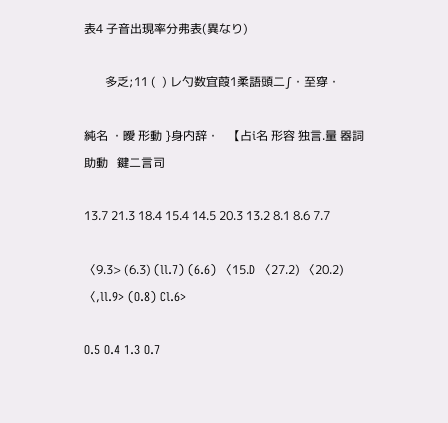表4 子音出現率分弗表(異なり)

       多乏;11 (  ) レ勺数宜葭1柔語頭二∫・至穿・

純名 ・曖 形動 }身内辞・   【占i名 形容 独言.量 器詞 助動   鍵二言司

13.7 21.3 18.4 15.4 14.5 20.3 13.2 8.1 8.6 7.7

〈9.3> (6.3) (ll.7) (6.6) 〈15.D 〈27.2) 〈20.2) 〈,ll.9> (O.8) Cl.6>

O.5 O.4 1.3 O.7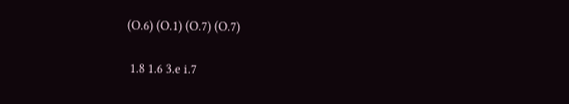(O.6) (O.1) (O.7) (O.7)

 1.8 1.6 3.e i.7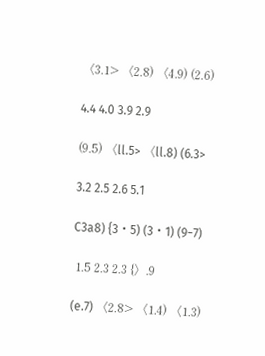〈3.1> 〈2.8) 〈4.9) (2.6)

4.4 4.0 3.9 2.9

(9.5) 〈ll.5> 〈ll.8) (6.3>

3.2 2.5 2.6 5.1

C3a8) {3・5) (3・1) (9−7)

 1.5 2.3 2.3 {〉.9

(e.7) 〈2.8> 〈1.4) 〈1.3)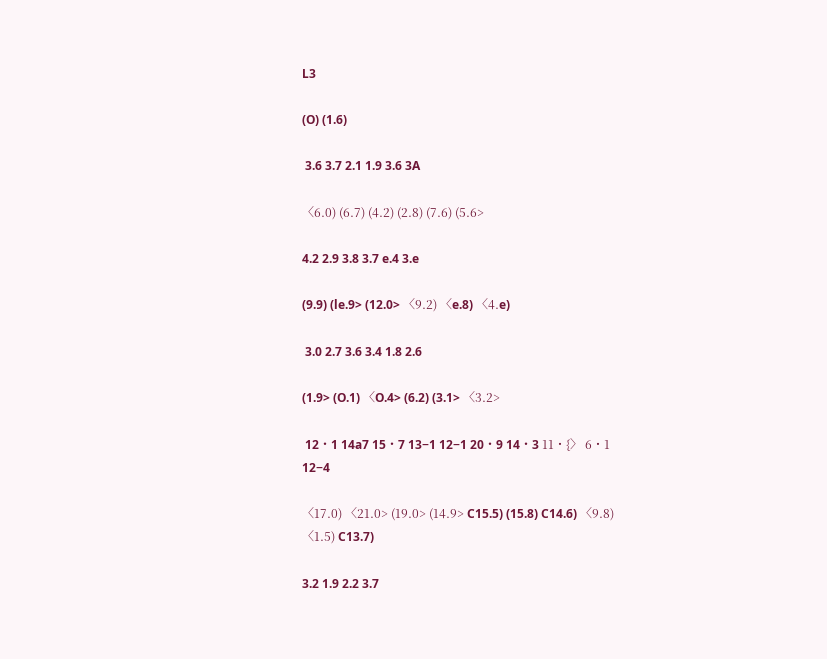L3

(O) (1.6)

 3.6 3.7 2.1 1.9 3.6 3A

〈6.0) (6.7) (4.2) (2.8) (7.6) (5.6>

4.2 2.9 3.8 3.7 e.4 3.e

(9.9) (le.9> (12.0> 〈9.2) 〈e.8) 〈4.e)

 3.0 2.7 3.6 3.4 1.8 2.6

(1.9> (O.1) 〈O.4> (6.2) (3.1> 〈3.2>

 12・1 14a7 15・7 13−1 12−1 20・9 14・3 11・{〉 6・1 12−4

〈17.0) 〈21.0> (19.0> (14.9> C15.5) (15.8) C14.6) 〈9.8) 〈1.5) C13.7)

3.2 1.9 2.2 3.7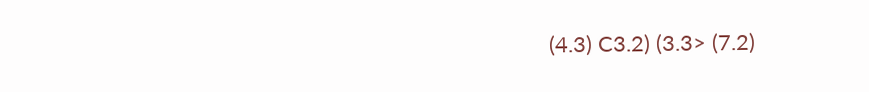(4.3) C3.2) (3.3> (7.2)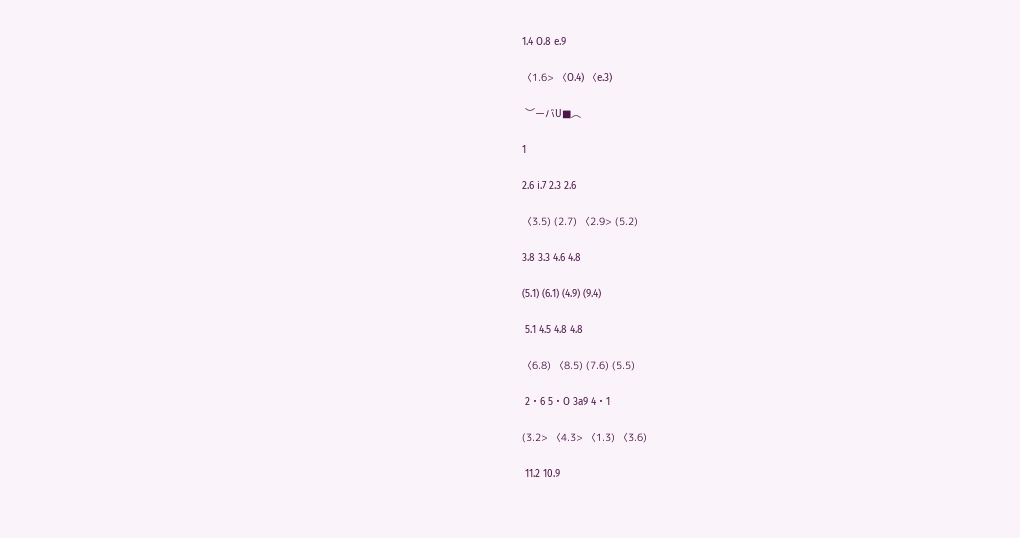1.4 O.8 e.9

〈1.6> 〈O.4) 〈e.3)

 ︶ーバU■︵

1

2.6 i.7 2.3 2.6

〈3.5) (2.7) 〈2.9> (5.2)

3.8 3.3 4.6 4.8

(5.1) (6.1) (4.9) (9.4)

 5.1 4.5 4.8 4.8

〈6.8) 〈8.5) (7.6) (5.5)

 2・6 5・O 3a9 4・1

(3.2> 〈4.3> 〈1.3) 〈3.6)

 11.2 10.9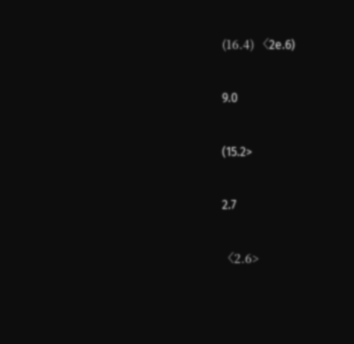(16.4) 〈2e.6)

9.0

(15.2>

2.7

〈2.6>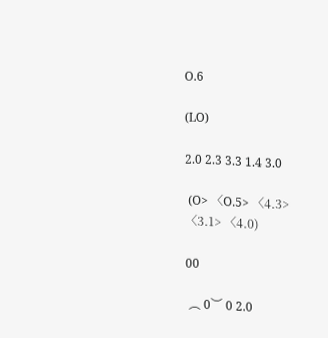O.6

(LO)

2.0 2.3 3.3 1.4 3.0

 (O> 〈O.5> 〈4.3> 〈3.1> 〈4.0)

00

 ︵ 0︶ 0 2.0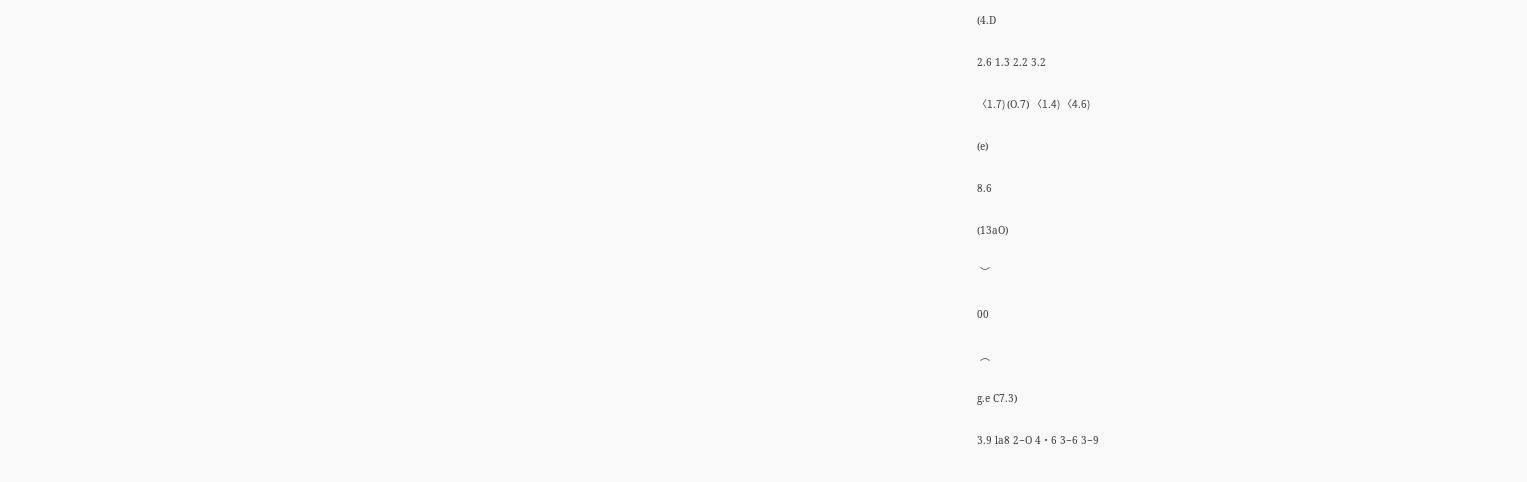(4.D

2.6 1.3 2.2 3.2

〈1.7) (O.7) 〈1.4) 〈4.6)

(e)

8.6

(13aO)

 ︶

00

 ︵

g.e C7.3)

3.9 la8 2−O 4・6 3−6 3−9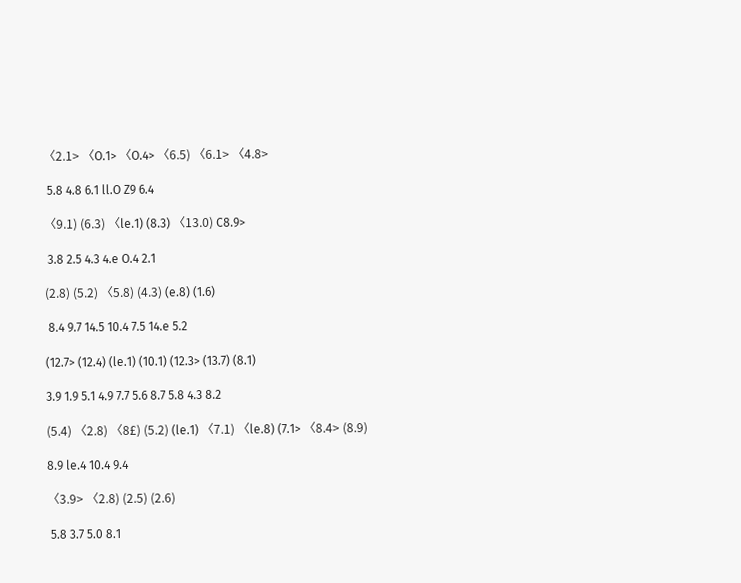〈2.1> 〈O.1> 〈O.4> 〈6.5) 〈6.1> 〈4.8>

 5.8 4.8 6.1 ll.O Z9 6.4

〈9.1) (6.3) 〈le.1) (8.3) 〈13.0) C8.9>

 3.8 2.5 4.3 4.e O.4 2.1

(2.8) (5.2) 〈5.8) (4.3) (e.8) (1.6)

 8.4 9.7 14.5 10.4 7.5 14.e 5.2

(12.7> (12.4) (le.1) (10.1) (12.3> (13.7) (8.1)

3.9 1.9 5.1 4.9 7.7 5.6 8.7 5.8 4.3 8.2

(5.4) 〈2.8) 〈8£) (5.2) (le.1) 〈7.1) 〈le.8) (7.1> 〈8.4> (8.9)

8.9 le.4 10.4 9.4

〈3.9> 〈2.8) (2.5) (2.6)

 5.8 3.7 5.0 8.1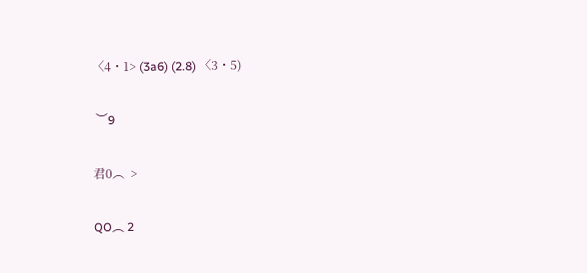〈4・1> (3a6) (2.8) 〈3・5)

 ︶9

君0︵  >

QO︵ 2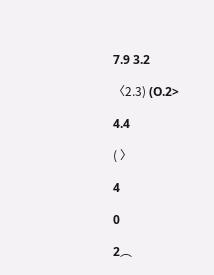7.9 3.2

〈2.3) (O.2>

4.4

( 〉

4

0

2︵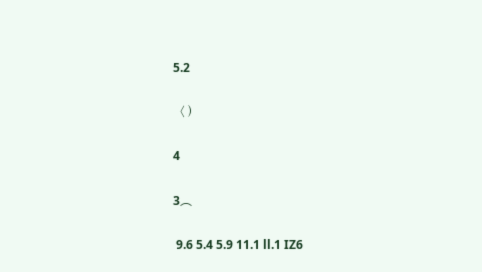5.2

〈 )

4

3︵

 9.6 5.4 5.9 11.1 ll.1 IZ6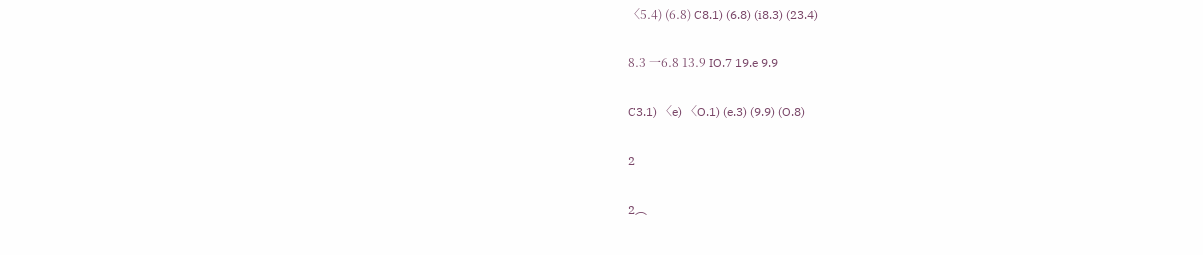〈5.4) (6.8) C8.1) (6.8) (i8.3) (23.4)

8.3 一6.8 13.9 IO.7 19.e 9.9

C3.1) 〈e) 〈O.1) (e.3) (9.9) (O.8)

2

2︵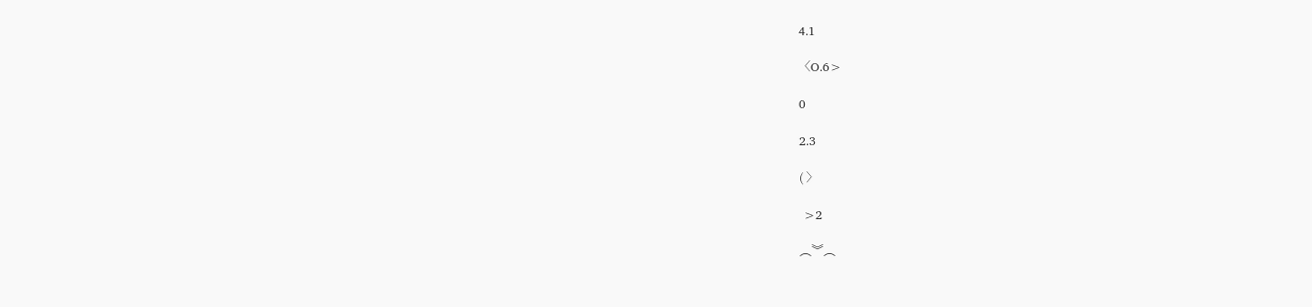4.1

〈O.6>

0

2.3

( 〉

 >2

︵︾︵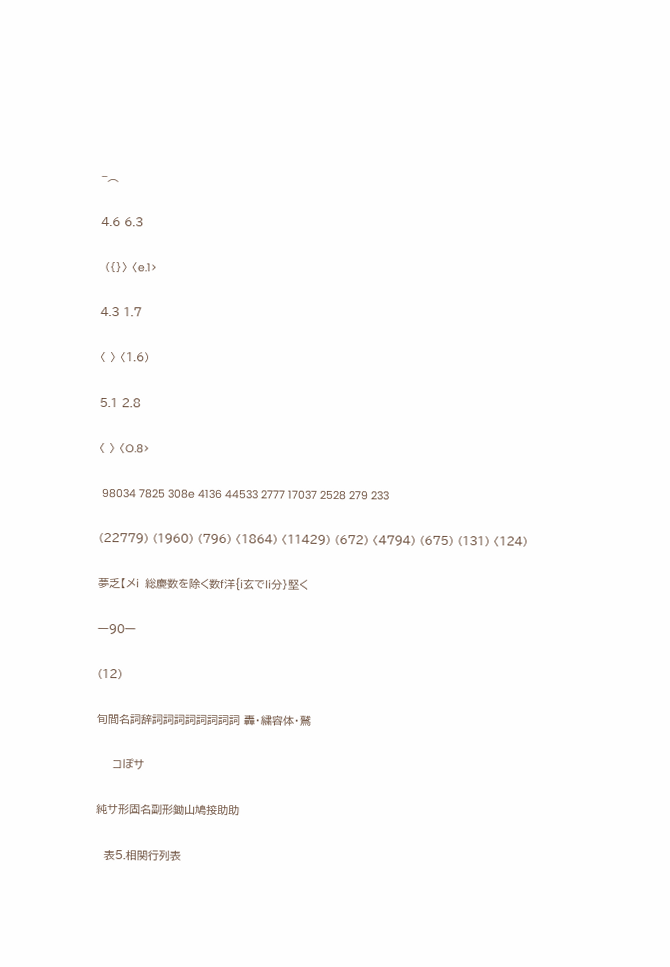−︵

4.6 6.3

 ({}〉 〈e.1>

4.3 1.7

〈 〉 〈1.6)

5.1 2.8

〈 〉 〈O.8>

 98034 7825 308e 4136 44533 2777 17037 2528 279 233

(22779) (1960) (796) 〈1864) 〈11429) (672) 〈4794) (675) (131) 〈124)

夢乏【メi  総慶数を除く数f洋{i玄でli分}堅く

一90一

(12)

旬間名詞辞詞詞詞詞詞詞詞詞 轟・繍容体・鷲

    コぽサ

純サ形固名副形鋤山鳩接助助

  表5.相関行列表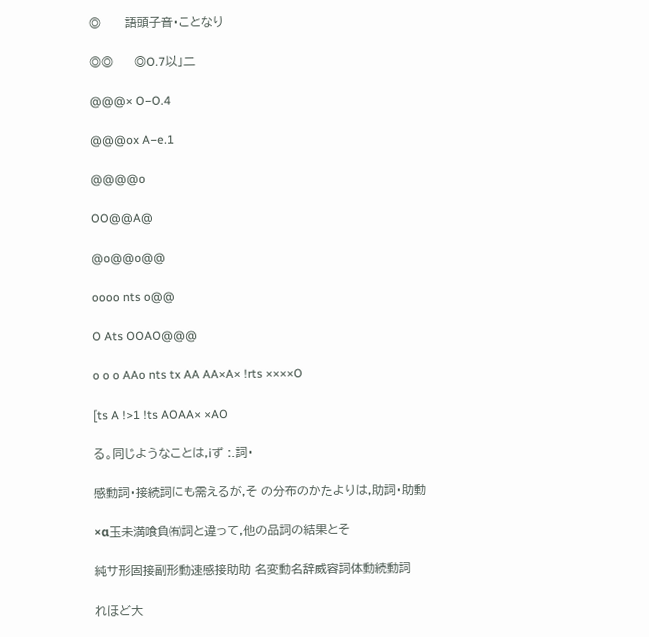◎      語頭子音・ことなり

◎◎       ◎O.7以」二

@@@× O−O.4

@@@ox A−e.1

@@@@o

OO@@A@

@o@@o@@

oooo nts o@@

O Ats OOAO@@@

o o o AAo nts tx AA AA×A× !rts ××××O

[ts A !>1 !ts AOAA× ×AO

る。同じようなことは,iず :.詞・

感動詞・接続詞にも需えるが,そ の分布のかたよりは,助詞・助動

×α玉未満喰負㈲詞と違って,他の品詞の結果とそ

純サ形固接副形動速感接助助 名変動名辞威容詞体動続動詞

れほど大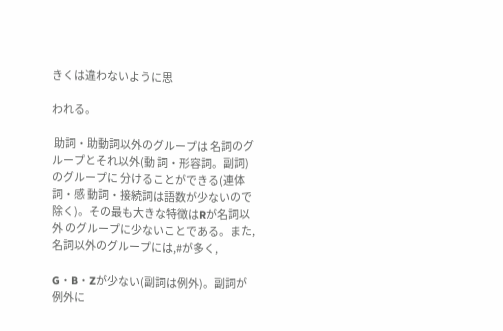きくは違わないように思

われる。

 助詞・助動詞以外のグループは 名詞のグループとそれ以外(動 詞・形容詞。副詞)のグループに 分けることができる(連体詞・感 動詞・接続詞は語数が少ないので除く)。その最も大きな特徴はRが名詞以外 のグループに少ないことである。また,名詞以外のグループには,#が多く,

G・B・Zが少ない(副詞は例外)。副詞が例外に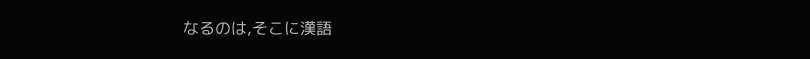なるのは,そこに漢語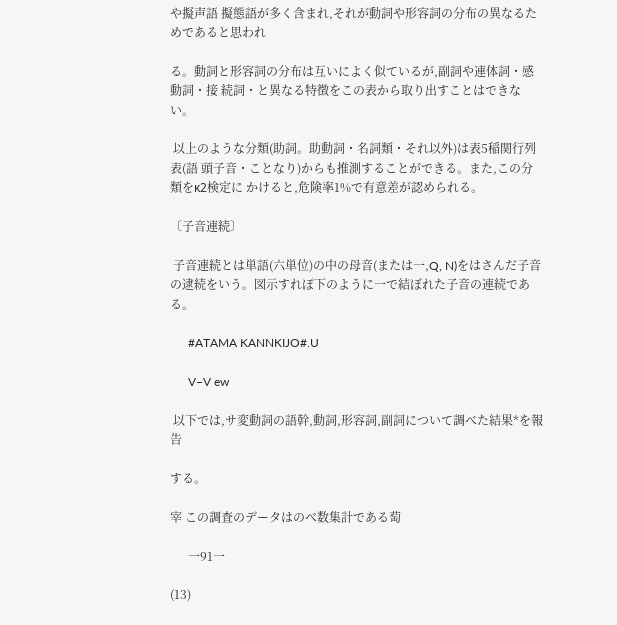や擬声語 擬態語が多く含まれ,それが動詞や形容詞の分布の異なるためであると思われ

る。動詞と形容詞の分布は互いによく似ているが,副詞や連体詞・感動詞・接 続詞・と異なる特徴をこの表から取り出すことはできない。

 以上のような分類(助詞。助動詞・名詞類・それ以外)は表5稲関行列表(語 頭子音・ことなり)からも推測することができる。また,この分類をκ2検定に かけると,危険率1%で有意差が認められる。

〔子音連続〕

 子音連続とは単語(六単位)の中の母音(または一,Q, N)をはさんだ子音 の逮続をいう。図示すれぽ下のように一で結ぼれた子音の連続である。

      #ATAMA KANNKIJO#.U

      V−V ew

 以下では,サ変動詞の語幹,動詞,形容詞,副詞について調べた結果*を報告

する。

宰 この調査のデータはのべ数集計である萄

      一91一

(13)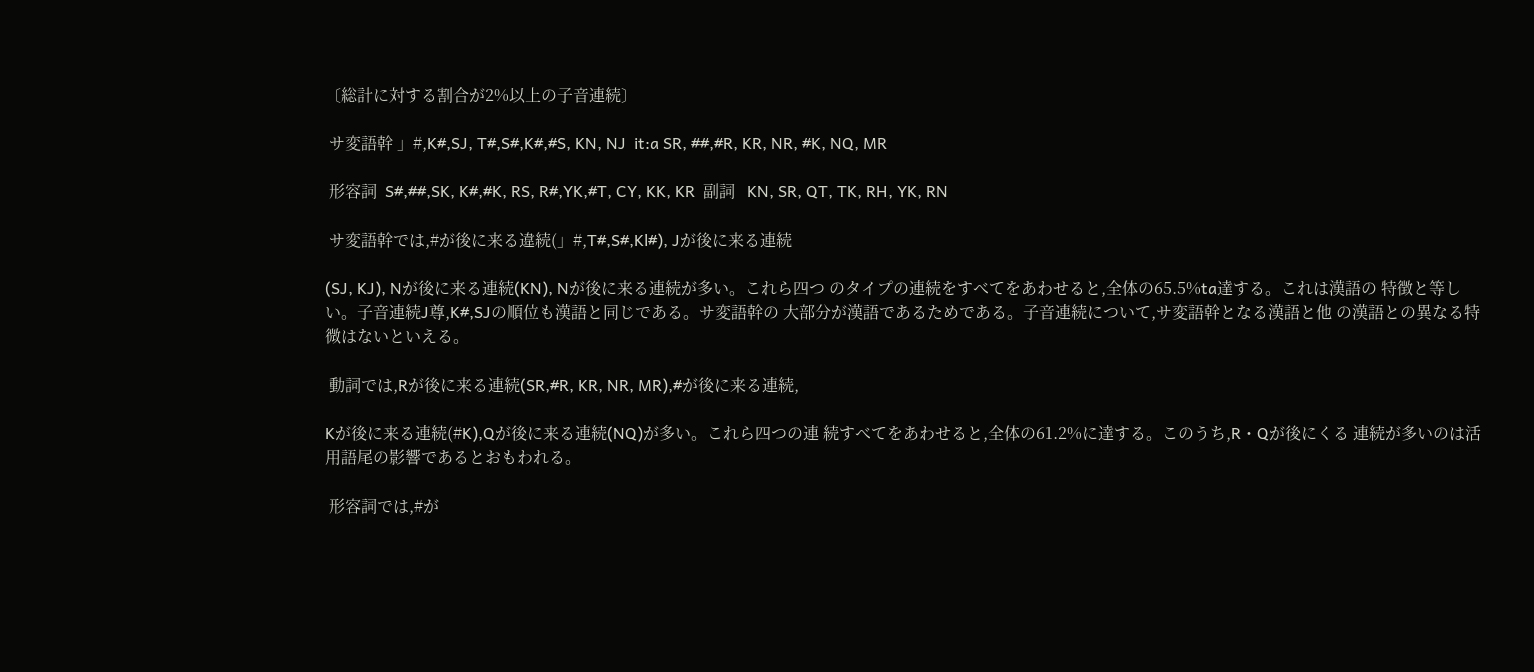〔総計に対する割合が2%以上の子音連続〕

 サ変語幹 」#,K#,SJ, T#,S#,K#,#S, KN, NJ  it:a SR, ##,#R, KR, NR, #K, NQ, MR

 形容詞  S#,##,SK, K#,#K, RS, R#,YK,#T, CY, KK, KR  副詞   KN, SR, QT, TK, RH, YK, RN

 サ変語幹では,#が後に来る違続(」#,T#,S#,Kl#), Jが後に来る連続

(SJ, KJ), Nが後に来る連続(KN), Nが後に来る連続が多い。これら四つ のタイプの連続をすべてをあわせると,全体の65.5%ta達する。これは漢語の 特徴と等しい。子音連続J尊,K#,SJの順位も漢語と同じである。サ変語幹の 大部分が漢語であるためである。子音連続について,サ変語幹となる漢語と他 の漢語との異なる特微はないといえる。

 動詞では,Rが後に来る連続(SR,#R, KR, NR, MR),#が後に来る連続,

Kが後に来る連続(#K),Qが後に来る連続(NQ)が多い。これら四つの連 続すべてをあわせると,全体の61.2%に達する。このうち,R・Qが後にくる 連続が多いのは活用語尾の影響であるとおもわれる。

 形容詞では,#が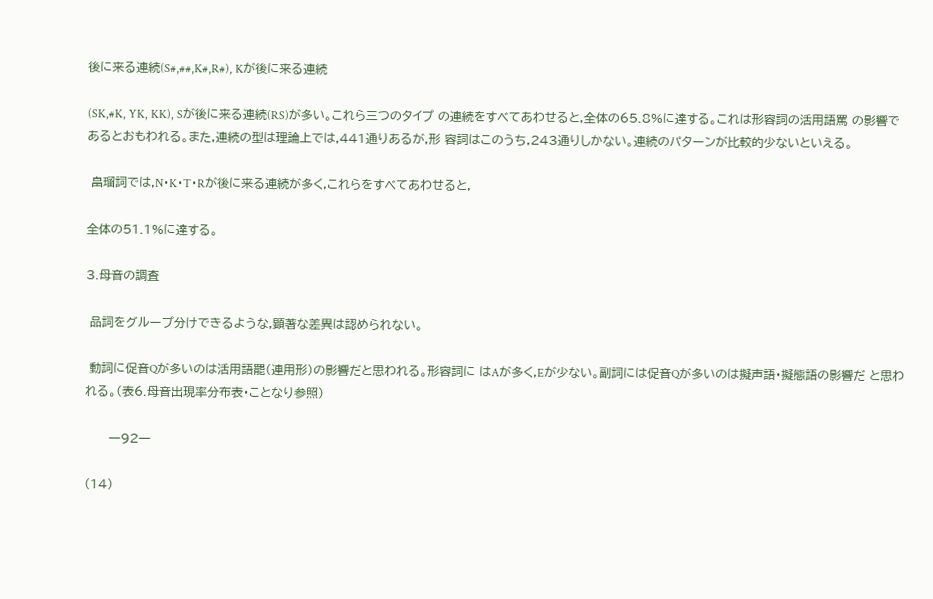後に来る連続(S#,##,K#,R#), Kが後に来る連続

(SK,#K, YK, KK), Sが後に来る連続(RS)が多い。これら三つのタイプ の連続をすべてあわせると,全体の65.8%に達する。これは形容詞の活用語罵 の影響であるとおもわれる。また,連続の型は理論上では,441通りあるが,形 容詞はこのうち,243通りしかない。連続のパターンが比較的少ないといえる。

 畠瑠詞では,N・K・T・Rが後に来る連続が多く,これらをすべてあわせると,

全体の51.1%に達する。

3.母音の調査

 品詞をグループ分けできるような,顕著な差異は認められない。

 動詞に促音Qが多いのは活用語罷(連用形)の影響だと思われる。形容詞に はAが多く,Eが少ない。副詞には促音Qが多いのは擬声語・擬態語の影響だ と思われる。(表6.母音出現率分布表・ことなり参照)

      一92一

(14)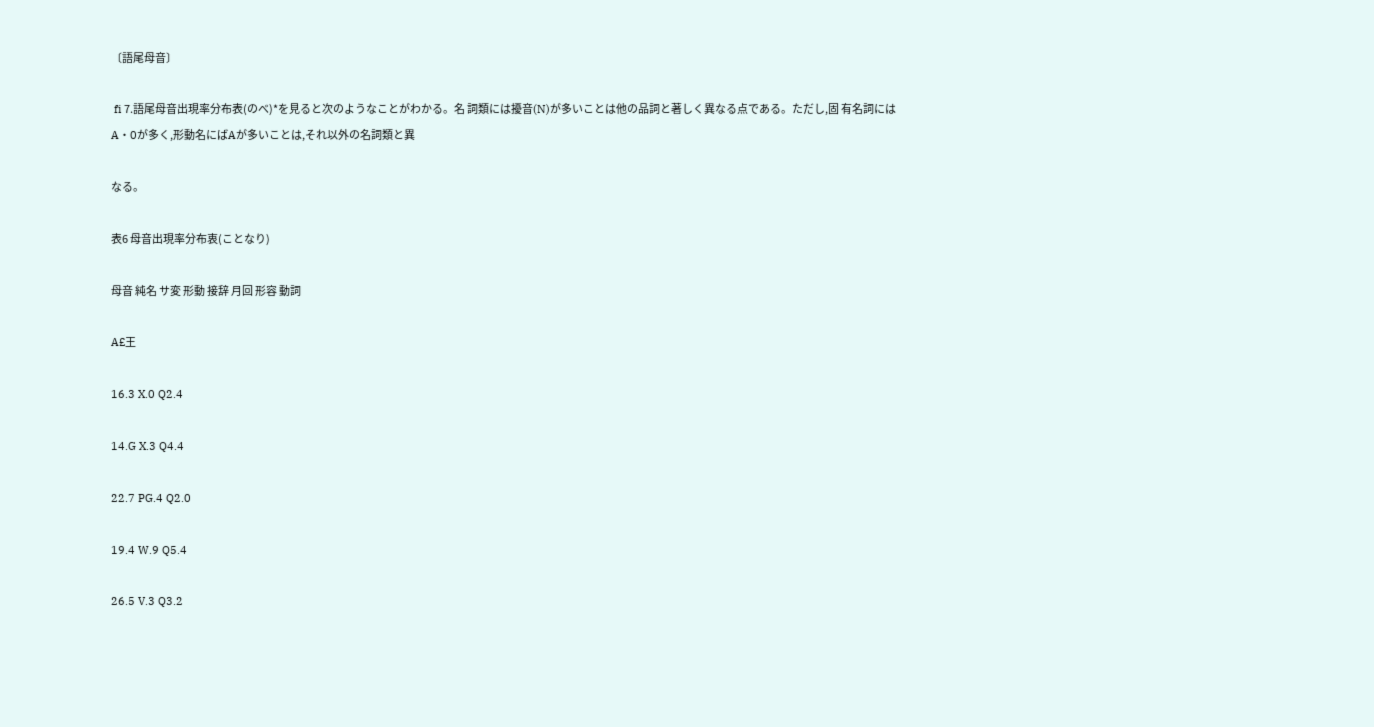〔語尾母音〕

 fi 7.語尾母音出現率分布表(のべ)*を見ると次のようなことがわかる。名 詞類には擾音(N)が多いことは他の品詞と著しく異なる点である。ただし,固 有名詞にはA・0が多く,形動名にばAが多いことは,それ以外の名詞類と異

なる。

表6 母音出現率分布衷(ことなり)

母音 純名 サ変 形動 接辞 月回 形容 動詞

A£王

16.3 X.0 Q2.4

14.G X.3 Q4.4

22.7 PG.4 Q2.0

19.4 W.9 Q5.4

26.5 V.3 Q3.2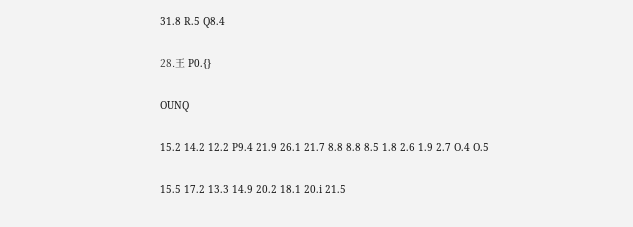31.8 R.5 Q8.4

28.王 P0.{}

OUNQ

15.2 14.2 12.2 P9.4 21.9 26.1 21.7 8.8 8.8 8.5 1.8 2.6 1.9 2.7 O.4 O.5

15.5 17.2 13.3 14.9 20.2 18.1 20.i 21.5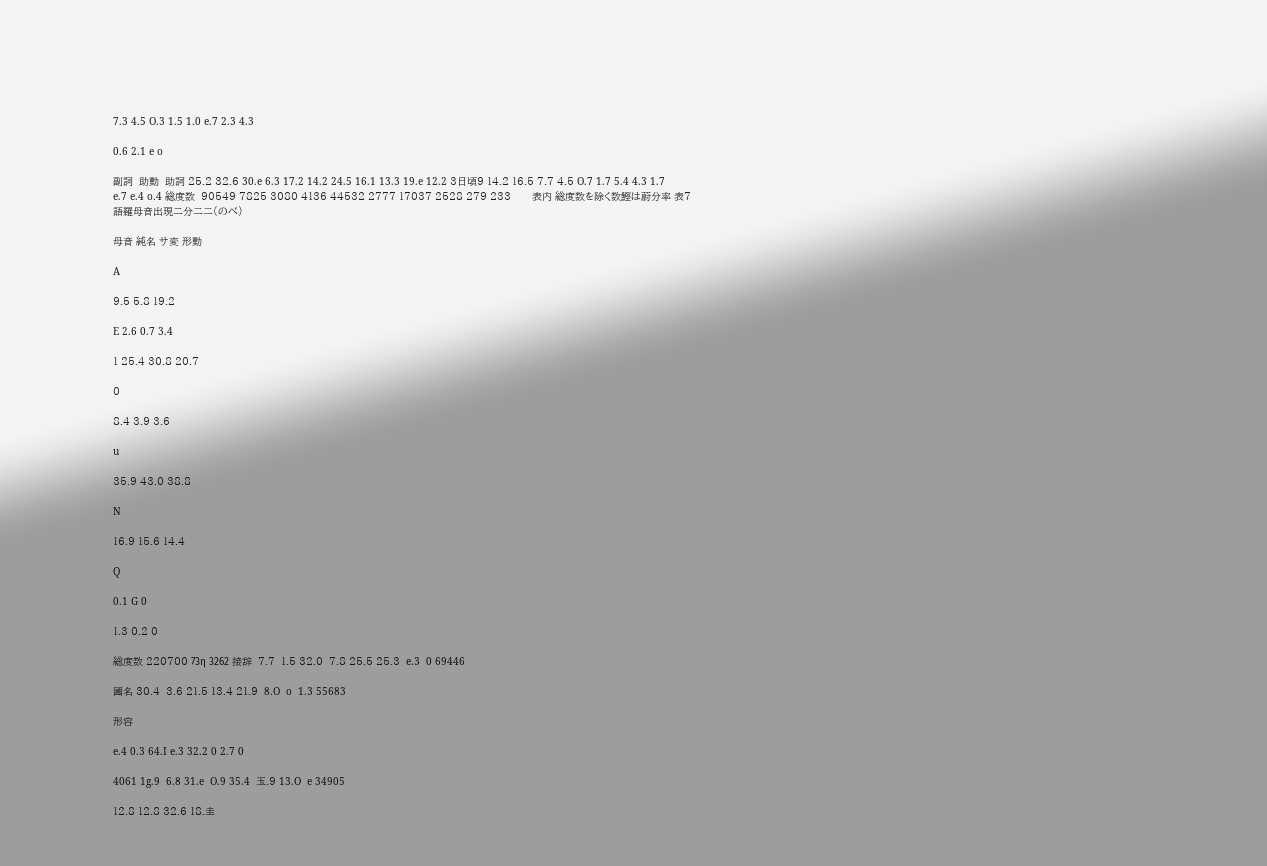7.3 4.5 O.3 1.5 1.0 e.7 2.3 4.3

0.6 2.1 e o

副詞  助動  助詞 25.2 32.6 30.e 6.3 17.2 14.2 24.5 16.1 13.3 19.e 12.2 3日頃9 14.2 16.5 7.7 4.5 O.7 1.7 5.4 4.3 1.7 e.7 e.4 o.4 総度数  90549 7825 3080 4136 44532 2777 17037 2528 279 233       表内 総度数を除く数鰹は蔚分率 表7 語羅母音出現二分二二(のべ)

母音 純名 サ変 形動

A

9.5 5.8 19.2

E 2.6 0.7 3.4

1 25.4 30.8 20.7

0

8.4 3.9 3.6

u

35.9 43.0 38.8

N

16.9 15.6 14.4

Q

0.1 G 0

1.3 0.2 0

総度数 220700 73η 3262 接辞  7.7  1.5 32.0  7.8 25.5 25.3  e.3  0 69446

圃名 30.4  3.6 21.5 13.4 21.9  8.O  o  1.3 55683

形容

e.4 0.3 64.I e.3 32.2 0 2.7 0

4061 1g.9  6.8 31.e  O.9 35.4  玉.9 13.O  e 34905

12.8 12.8 32.6 18.圭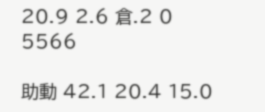20.9 2.6 倉.2 0 5566

助動 42.1 20.4 15.0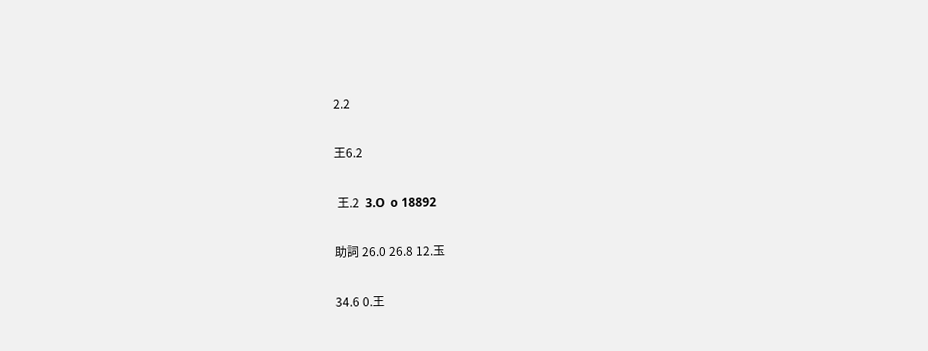2.2

王6.2

 王.2  3.O  o 18892

助詞 26.0 26.8 12.玉

34.6 0.王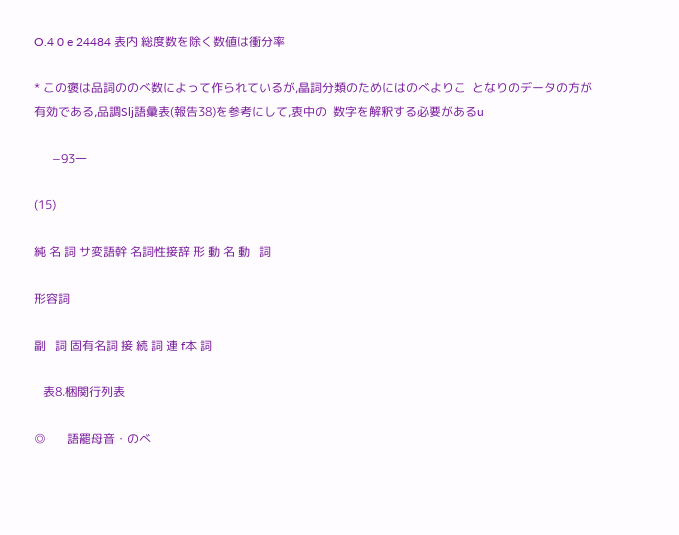O.4 0 e 24484 表内 総度数を除く数値は衝分率

* この褒は品詞ののべ数によって作られているが,晶詞分類のためにはのべよりこ  となりのデータの方が有効である,品調Slj語彙表(報告38)を参考にして,衷中の  数字を解釈する必要があるu

      −93一

(15)

純 名 詞 サ変語幹 名詞性接辞 形 動 名 動   詞

形容詞

副   詞 固有名詞 接 続 詞 連 f本 詞

   表8.梱関行列表

◎       語罷母音・のべ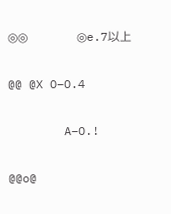◎◎       ◎e.7以上

@@ @X O−O.4

        A−O.!

@@o@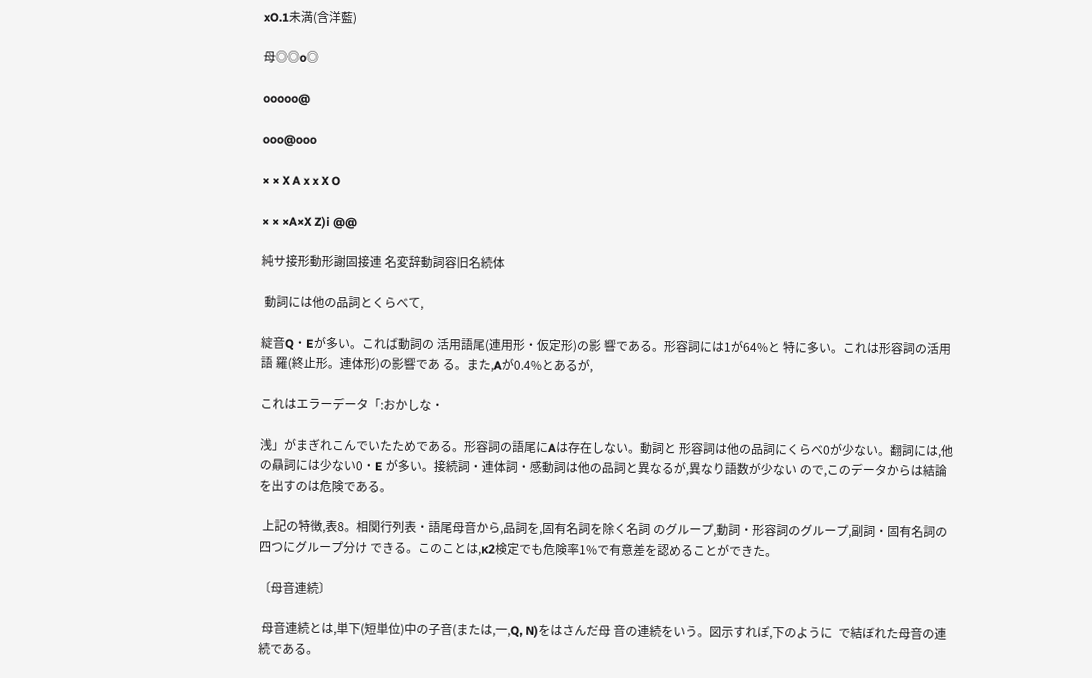xO.1未満(含洋藍)

母◎◎o◎

ooooo@

ooo@ooo

× × X A x x X O

× × ×A×X Z)i @@

純サ接形動形謝固接連 名変辞動詞容旧名続体

 動詞には他の品詞とくらべて,

綻音Q・Eが多い。これば動詞の 活用語尾(連用形・仮定形)の影 響である。形容詞には1が64%と 特に多い。これは形容詞の活用語 羅(終止形。連体形)の影響であ る。また,Aが0.4%とあるが,

これはエラーデータ「:おかしな・

浅」がまぎれこんでいたためである。形容詞の語尾にAは存在しない。動詞と 形容詞は他の品詞にくらべ0が少ない。翻詞には,他の贔詞には少ない0・E が多い。接続詞・連体詞・感動詞は他の品詞と異なるが,異なり語数が少ない ので,このデータからは結論を出すのは危険である。

 上記の特徴,表8。相関行列表・語尾母音から,品詞を,固有名詞を除く名詞 のグループ,動詞・形容詞のグループ,副詞・固有名詞の四つにグループ分け できる。このことは,κ2検定でも危険率1%で有意差を認めることができた。

〔母音連続〕

 母音連続とは,単下(短単位)中の子音(または,一,Q, N)をはさんだ母 音の連続をいう。図示すれぽ,下のように  で結ぼれた母音の連続である。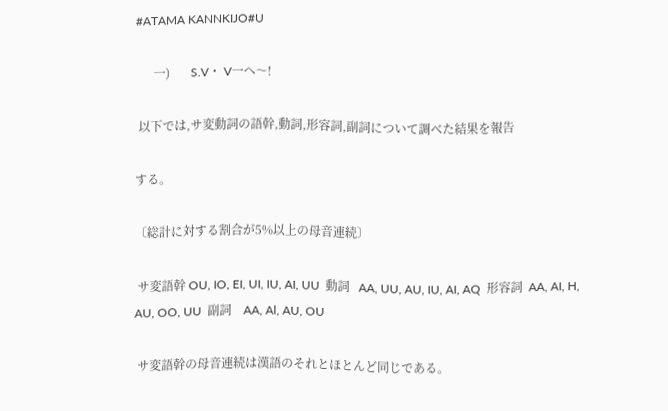#ATAMA KANNKIJO#U

      一)       S.V・ V一へ〜!

 以下では,サ変動詞の語幹,動詞,形容詞,副詞について調べた結果を報告

する。

〔総計に対する割合が5%以上の母音連続〕

 サ変語幹 OU, IO, EI, UI, IU, AI, UU  動詞   AA, UU, AU, IU, AI, AQ  形容詞  AA, AI, H, AU, OO, UU  副詞    AA, Al, AU, OU

 サ変語幹の母音連続は漢語のそれとほとんど同じである。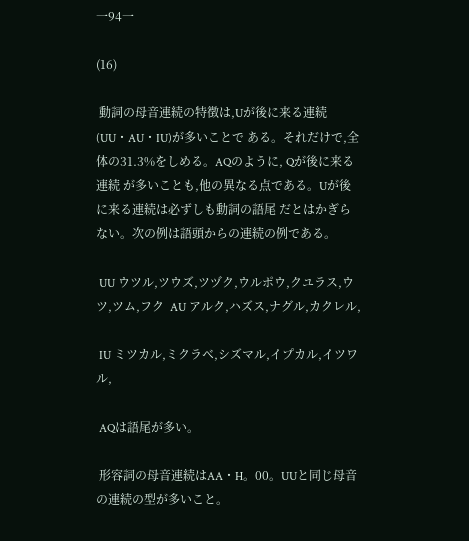一94一

(16)

 動詞の母音連続の特徴は,Uが後に来る連続(UU・AU・IU)が多いことで ある。それだけで,全体の31.3%をしめる。AQのように, Qが後に来る連続 が多いことも,他の異なる点である。Uが後に来る連続は必ずしも動詞の語尾 だとはかぎらない。次の例は語頭からの連続の例である。

 UU ウツル,ツウズ,ツヅク,ウルポウ,クユラス,ウツ,ツム,フク  AU アルク,ハズス,ナグル,カクレル,

 IU ミツカル,ミクラベ,シズマル,イプカル,イツワル,

 AQは語尾が多い。

 形容詞の母音連続はAA・H。00。UUと同じ母音の連続の型が多いこと。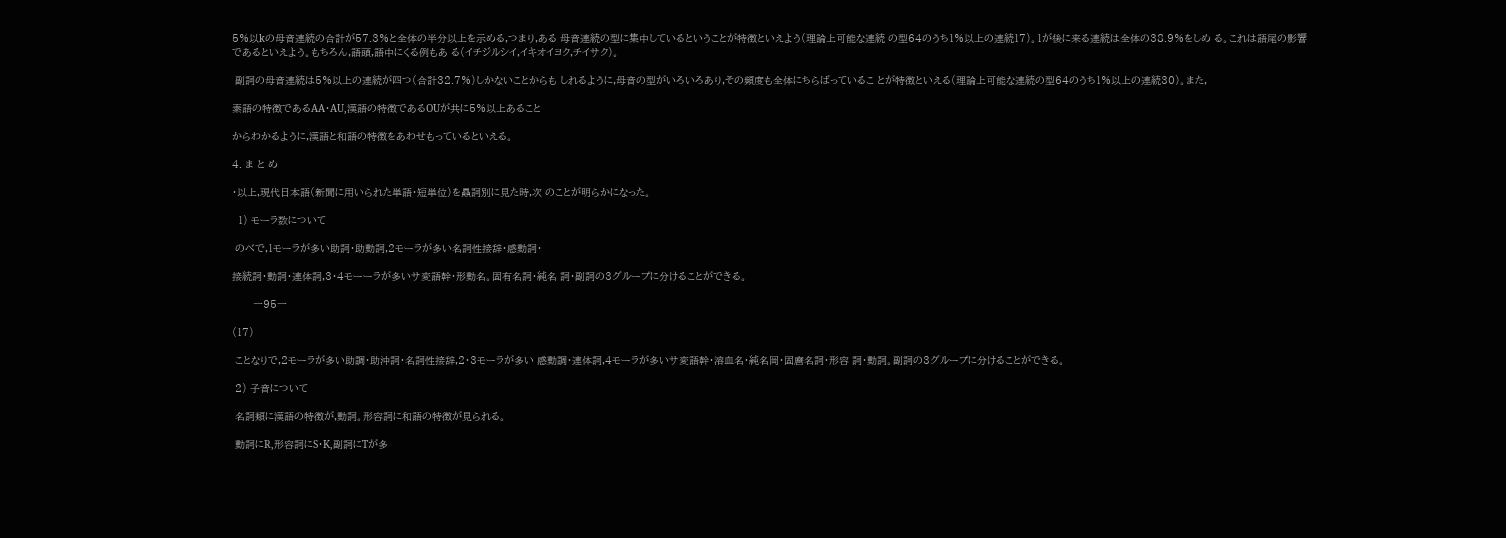5%以kの母音連続の合計が57.3%と全体の半分以上を示める,つまり,ある 母音連続の型に集中しているということが特徴といえよう(理論上可能な連続 の型64のうち1%以上の連続17)。1が後に来る連続は全体の38.9%をしめ る。これは語尾の影響であるといえよう。もちろん,語頭,語中にくる例もあ る(イチジルシイ,イキオイヨク,チイサク)。

 副詞の母音連続は5%以上の連続が四つ(合計32.7%)しかないことからも しれるように,母音の型がいろいろあり,その頻度も全体にちらばっているこ とが特徴といえる(理論上可能な連続の型64のうち1%以上の連続30)。また,

素語の特徴であるAA・AU,漢語の特徴であるOUが共に5%以上あること

からわかるように,漢語と和語の特徴をあわせもっているといえる。

4. ま と め

・以上,現代日本語(新聞に用いられた単語・短単位)を贔詞別に見た時,次 のことが明らかになった。

  1) モーラ数について

 のべで,1モーラが多い助詞・助動詞,2モーラが多い名詞性接辞・感動詞・

接続詞・動詞・連体詞,3・4モーーラが多いサ変語幹・形動名。固有名詞・純名 詞・副詞の3グループに分けることができる。

       一95一

(17)

 ことなりで,2モーラが多い助調・助沖詞・名詞性接辞,2・3モーラが多い 感動調・連体詞,4モーラが多いサ変語幹・溶血名・純名岡・固麿名詞・形容 詞・動詞。副詞の3グループに分けることができる。

 2) 子音について

 名詞類に漢語の特徴が,動詞。形容詞に和語の特徴が見られる。

 動詞にR,形容詞にS・K,副詞にTが多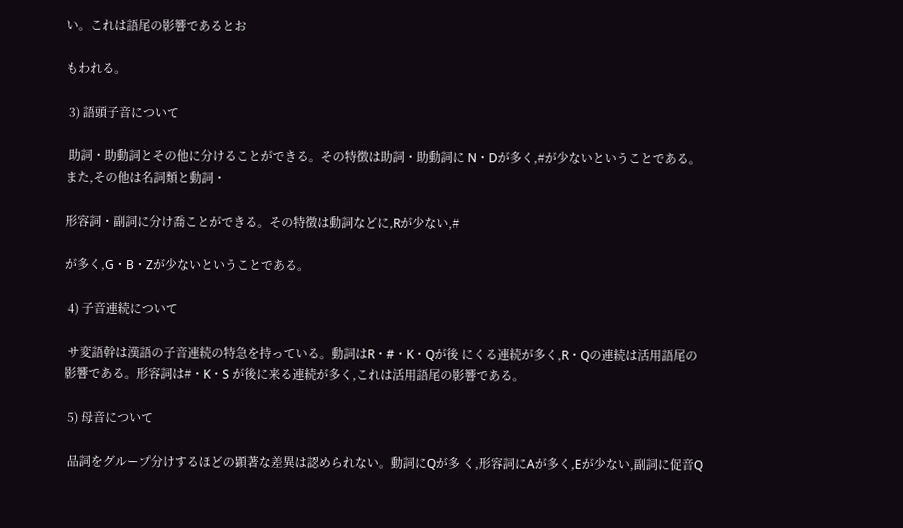い。これは語尾の影響であるとお

もわれる。

 3) 語頭子音について

 助詞・助動詞とその他に分けることができる。その特徴は助詞・助動詞に N・Dが多く,#が少ないということである。また,その他は名詞類と動詞・

形容詞・副詞に分け喬ことができる。その特徴は動詞などに,Rが少ない,#

が多く,G・B・Zが少ないということである。

 4) 子音連続について

 サ変語幹は漢語の子音連続の特急を持っている。動詞はR・#・K・Qが後 にくる連続が多く,R・Qの連続は活用語尾の影響である。形容詞は#・K・S が後に来る連続が多く,これは活用語尾の影響である。

 5) 母音について

 品詞をグループ分けするほどの顕著な差異は認められない。動詞にQが多 く,形容詞にAが多く,Eが少ない,副詞に促音Q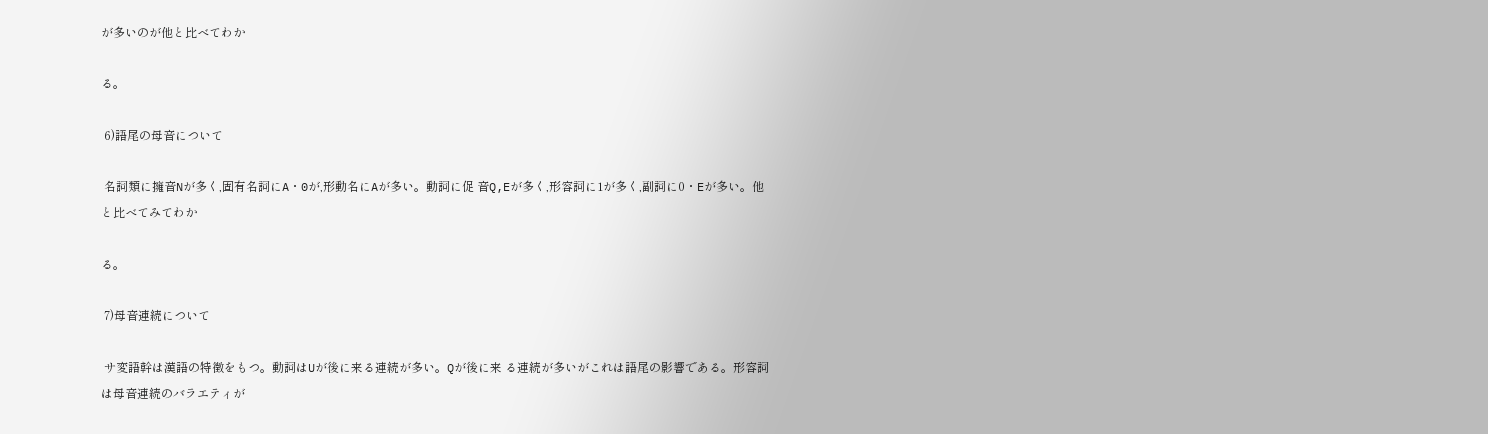が多いのが他と比べてわか

る。

 6)語尾の母音について

 名詞類に擁音Nが多く,固有名詞にA・0が,形動名にAが多い。動詞に促 音Q,Eが多く,形容詞に1が多く,副詞に0・Eが多い。他と比べてみてわか

る。

 7)母音連続について

 サ変語幹は漢語の特徴をもつ。動詞はUが後に来る連続が多い。Qが後に来 る連続が多いがこれは語尾の影響である。形容詞は母音連続のバラエティが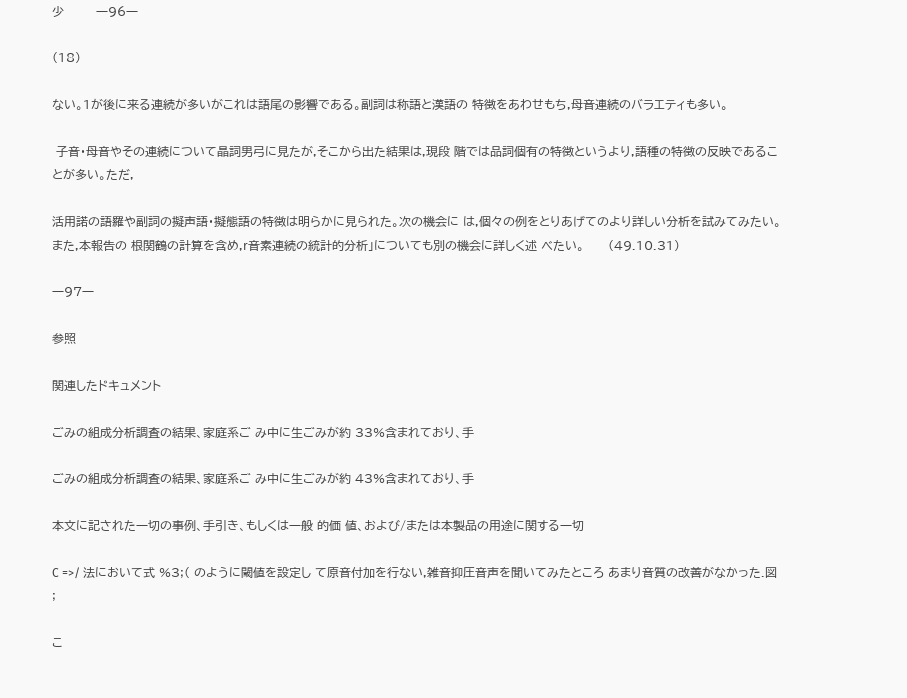少        一96一

(18)

ない。1が後に来る連続が多いがこれは語尾の影響である。副詞は称語と漢語の 特徴をあわせもち,母音連続のバラエティも多い。

 子音・母音やその連続について晶詞男弓に見たが,そこから出た結果は,現段 階では品詞個有の特徴というより,語種の特徴の反映であることが多い。ただ,

活用諾の語羅や副詞の擬声語・擬態語の特徴は明らかに見られた。次の機会に は,個々の例をとりあげてのより詳しい分析を試みてみたい。また,本報告の 根関鶴の計算を含め,r音素連続の統計的分析」についても別の機会に詳しく述 べたい。      (49.10.31)

一97一

参照

関連したドキュメント

ごみの組成分析調査の結果、家庭系ご み中に生ごみが約 33%含まれており、手

ごみの組成分析調査の結果、家庭系ご み中に生ごみが約 43%含まれており、手

本文に記された一切の事例、手引き、もしくは一般 的価 値、および/または本製品の用途に関する一切

C =>/ 法において式 %3;( のように閾値を設定し て原音付加を行ない,雑音抑圧音声を聞いてみたところ あまり音質の改善がなかった.図 ;

こ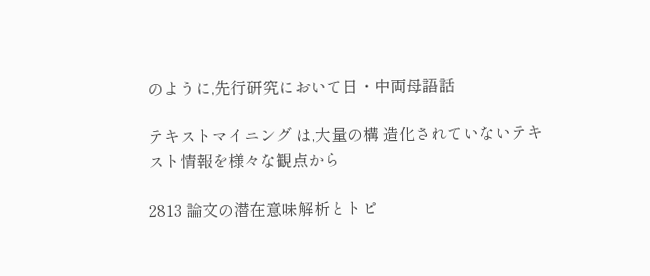のように,先行研究において日・中両母語話

テキストマイニング は,大量の構 造化されていないテキスト情報を様々な観点から

2813 論文の潜在意味解析とトピ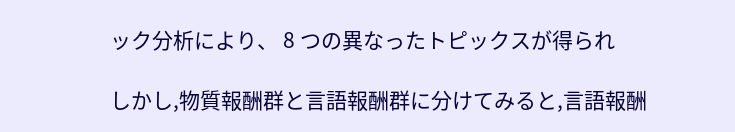ック分析により、 8 つの異なったトピックスが得られ

しかし,物質報酬群と言語報酬群に分けてみると,言語報酬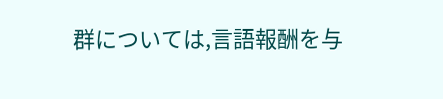群については,言語報酬を与